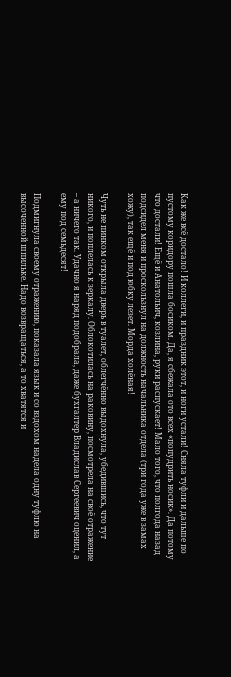Как же всё достало! И коллеги, и праздник этот, и ноги устали! Сняла туфли и дальше по пустому коридору пошла босиком. Да, я сбежала ото всех «попудрить носик». Да потому что достали! Ещё и Анатольич, козлина, руки распускает! Мало того, что полгода назад подсидел меня и проскользнул на должность начальника отдела (три года уже в замах хожу), так ещё и под юбку лезет. Морда холёная!

Чуть не пинком открыла дверь в туалет, облегчённо выдохнула, убедившись, что тут никого, и поплелась к зеркалу. Облокотилась на раковину, посмотрела на своё отражение – а ничего так. Удачно я наряд подобрала, даже бухгалтер Владислав Сергеевич оценил, а ему под семьдесят!

Подмигнула своему отражению, показала язык и со вздохом надела одну туфлю на высоченной шпильке. Надо возвращаться, а то хватятся и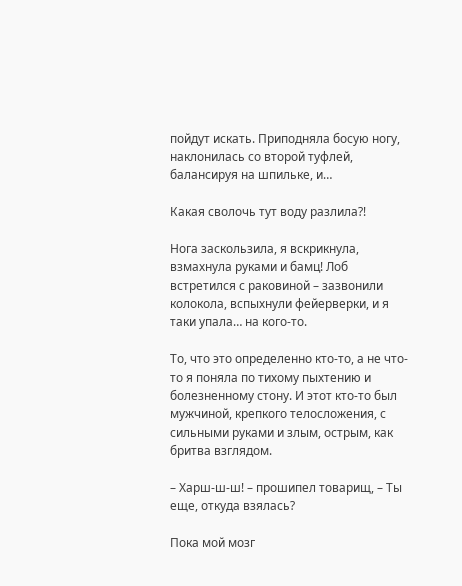пойдут искать. Приподняла босую ногу, наклонилась со второй туфлей, балансируя на шпильке, и…

Какая сволочь тут воду разлила?!

Нога заскользила, я вскрикнула, взмахнула руками и бамц! Лоб встретился с раковиной – зазвонили колокола, вспыхнули фейерверки, и я таки упала… на кого-то.

То, что это определенно кто-то, а не что-то я поняла по тихому пыхтению и болезненному стону. И этот кто-то был мужчиной, крепкого телосложения, с сильными руками и злым, острым, как бритва взглядом.

– Харш-ш-ш! – прошипел товарищ, – Ты еще, откуда взялась?

Пока мой мозг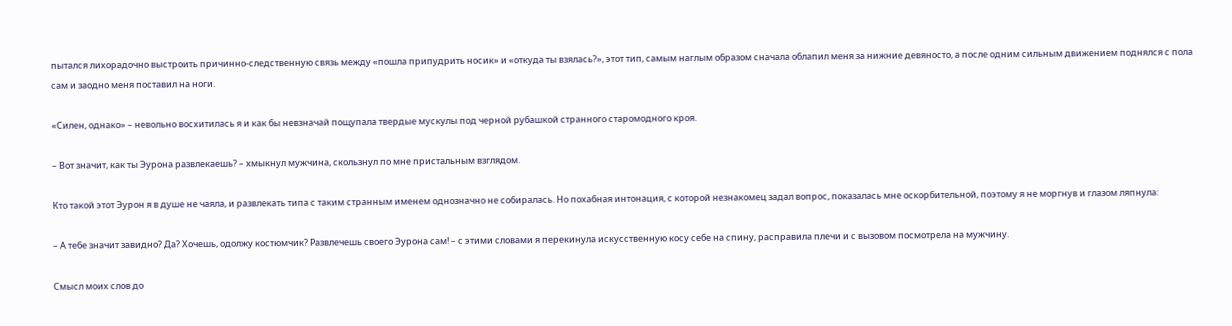пытался лихорадочно выстроить причинно-следственную связь между «пошла припудрить носик» и «откуда ты взялась?», этот тип, самым наглым образом сначала облапил меня за нижние девяносто, а после одним сильным движением поднялся с пола сам и заодно меня поставил на ноги.

«Силен, однако» – невольно восхитилась я и как бы невзначай пощупала твердые мускулы под черной рубашкой странного старомодного кроя.

– Вот значит, как ты Эурона развлекаешь? – хмыкнул мужчина, скользнул по мне пристальным взглядом.

Кто такой этот Эурон я в душе не чаяла, и развлекать типа с таким странным именем однозначно не собиралась. Но похабная интонация, с которой незнакомец задал вопрос, показалась мне оскорбительной, поэтому я не моргнув и глазом ляпнула:

– А тебе значит завидно? Да? Хочешь, одолжу костюмчик? Развлечешь своего Эурона сам! – с этими словами я перекинула искусственную косу себе на спину, расправила плечи и с вызовом посмотрела на мужчину.

Смысл моих слов до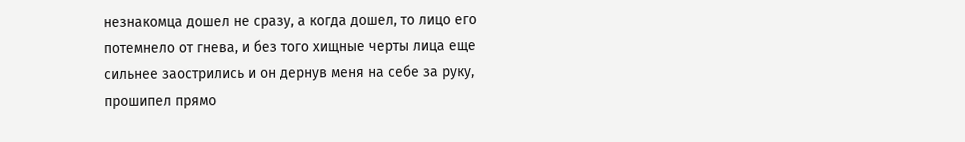незнакомца дошел не сразу, а когда дошел, то лицо его потемнело от гнева, и без того хищные черты лица еще сильнее заострились и он дернув меня на себе за руку, прошипел прямо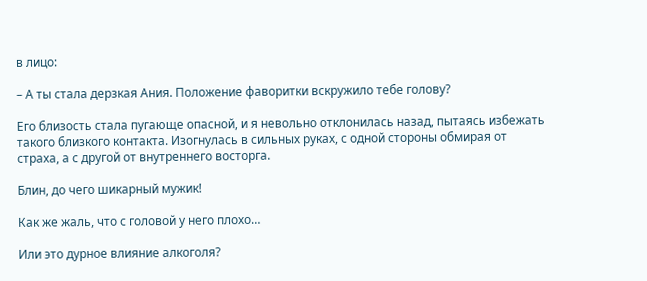в лицо:

– А ты стала дерзкая Ания. Положение фаворитки вскружило тебе голову?

Его близость стала пугающе опасной, и я невольно отклонилась назад, пытаясь избежать такого близкого контакта. Изогнулась в сильных руках, с одной стороны обмирая от страха, а с другой от внутреннего восторга.

Блин, до чего шикарный мужик!

Как же жаль, что с головой у него плохо…

Или это дурное влияние алкоголя?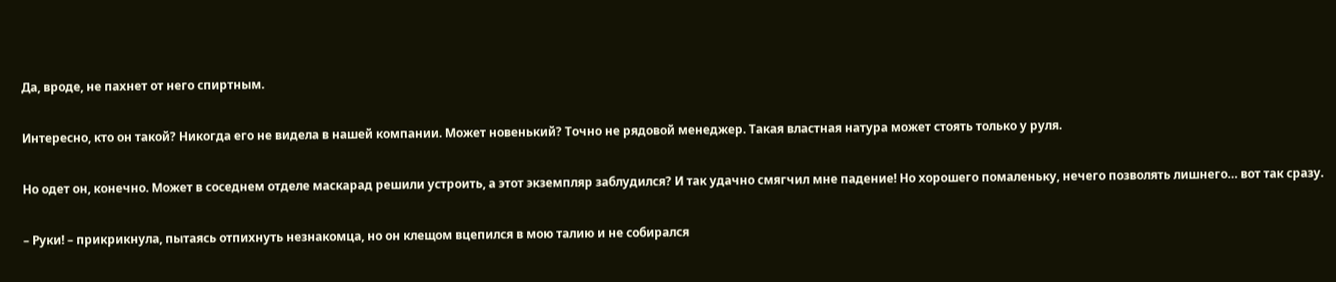Да, вроде, не пахнет от него спиртным.

Интересно, кто он такой? Никогда его не видела в нашей компании. Может новенький? Точно не рядовой менеджер. Такая властная натура может стоять только у руля.

Но одет он, конечно. Может в соседнем отделе маскарад решили устроить, а этот экземпляр заблудился? И так удачно смягчил мне падение! Но хорошего помаленьку, нечего позволять лишнего… вот так сразу.

– Руки! – прикрикнула, пытаясь отпихнуть незнакомца, но он клещом вцепился в мою талию и не собирался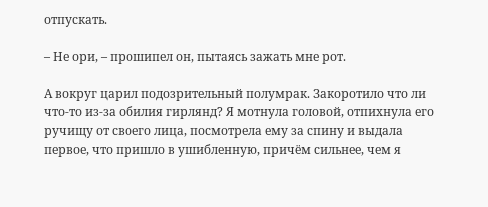отпускать.

– Не ори, – прошипел он, пытаясь зажать мне рот.

А вокруг царил подозрительный полумрак. Закоротило что ли что-то из-за обилия гирлянд? Я мотнула головой, отпихнула его ручищу от своего лица, посмотрела ему за спину и выдала первое, что пришло в ушибленную, причём сильнее, чем я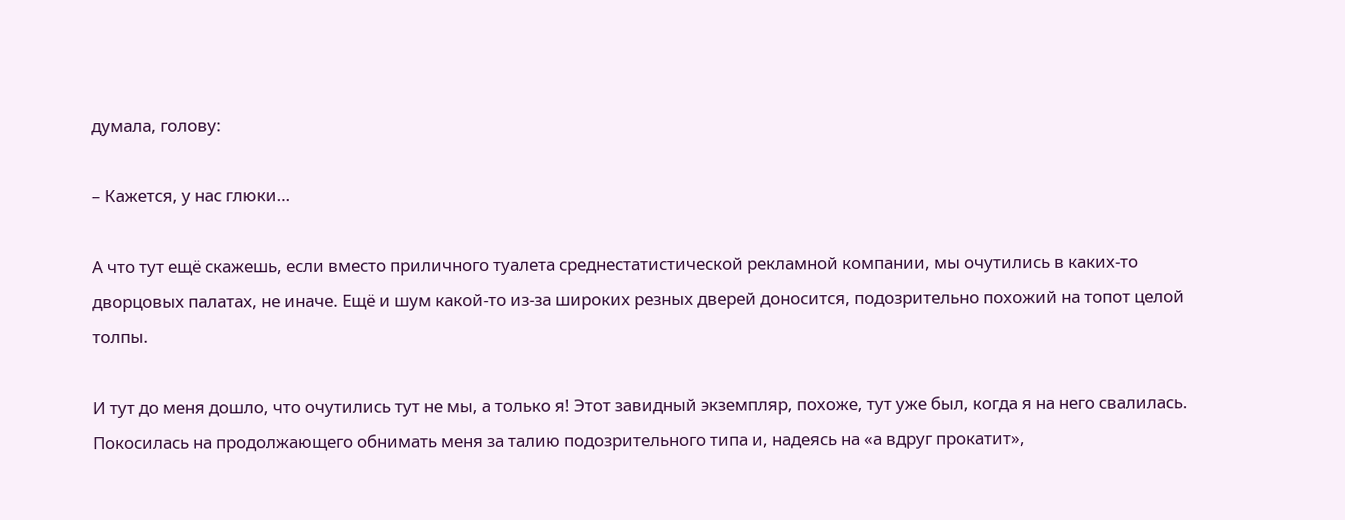думала, голову:

– Кажется, у нас глюки…

А что тут ещё скажешь, если вместо приличного туалета среднестатистической рекламной компании, мы очутились в каких-то дворцовых палатах, не иначе. Ещё и шум какой-то из-за широких резных дверей доносится, подозрительно похожий на топот целой толпы.

И тут до меня дошло, что очутились тут не мы, а только я! Этот завидный экземпляр, похоже, тут уже был, когда я на него свалилась. Покосилась на продолжающего обнимать меня за талию подозрительного типа и, надеясь на «а вдруг прокатит»,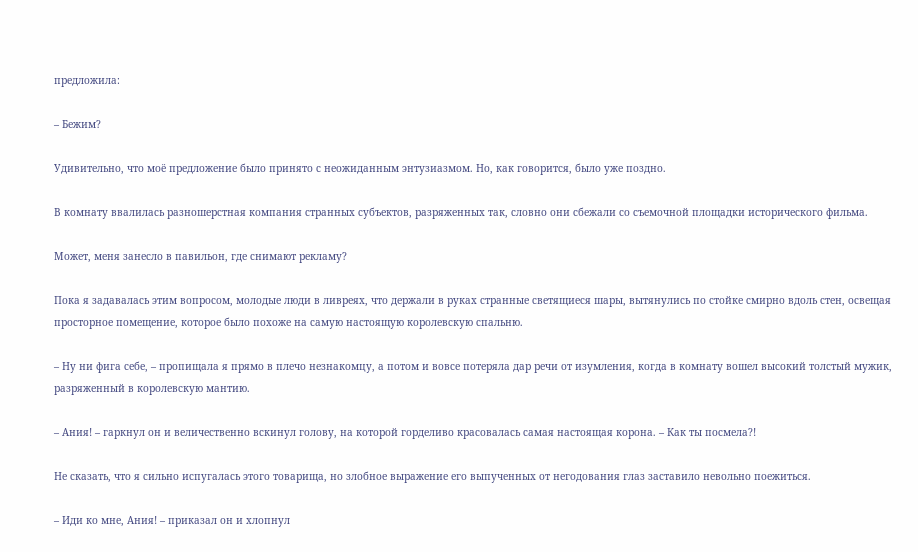предложила:

– Бежим?

Удивительно, что моё предложение было принято с неожиданным энтузиазмом. Но, как говорится, было уже поздно.

В комнату ввалилась разношерстная компания странных субъектов, разряженных так, словно они сбежали со съемочной площадки исторического фильма.

Может, меня занесло в павильон, где снимают рекламу?

Пока я задавалась этим вопросом, молодые люди в ливреях, что держали в руках странные светящиеся шары, вытянулись по стойке смирно вдоль стен, освещая просторное помещение, которое было похоже на самую настоящую королевскую спальню.

– Ну ни фига себе, – пропищала я прямо в плечо незнакомцу, а потом и вовсе потеряла дар речи от изумления, когда в комнату вошел высокий толстый мужик, разряженный в королевскую мантию.

– Ания! – гаркнул он и величественно вскинул голову, на которой горделиво красовалась самая настоящая корона. – Как ты посмела?!

Не сказать, что я сильно испугалась этого товарища, но злобное выражение его выпученных от негодования глаз заставило невольно поежиться.

– Иди ко мне, Ания! – приказал он и хлопнул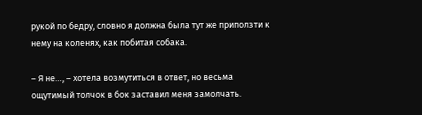рукой по бедру, словно я должна была тут же приползти к нему на коленях, как побитая собака.

– Я не…, – хотела возмутиться в ответ, но весьма ощутимый толчок в бок заставил меня замолчать.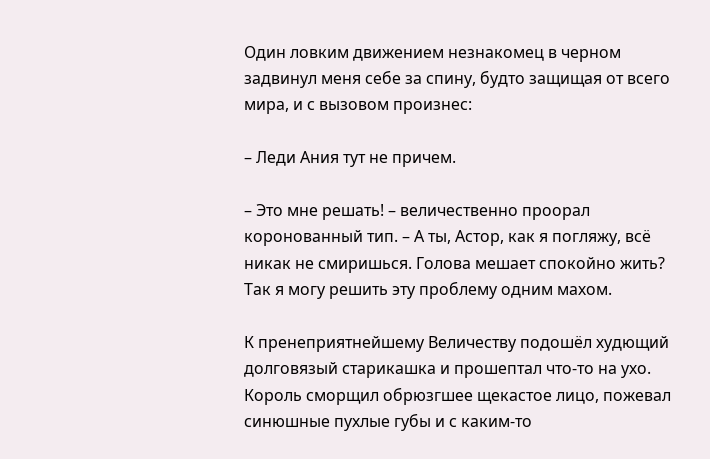Один ловким движением незнакомец в черном задвинул меня себе за спину, будто защищая от всего мира, и с вызовом произнес:

– Леди Ания тут не причем.

– Это мне решать! – величественно проорал коронованный тип. – А ты, Астор, как я погляжу, всё никак не смиришься. Голова мешает спокойно жить? Так я могу решить эту проблему одним махом.

К пренеприятнейшему Величеству подошёл худющий долговязый старикашка и прошептал что-то на ухо. Король сморщил обрюзгшее щекастое лицо, пожевал синюшные пухлые губы и с каким-то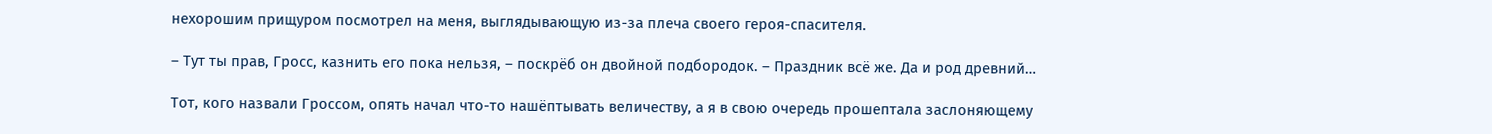нехорошим прищуром посмотрел на меня, выглядывающую из-за плеча своего героя-спасителя.

– Тут ты прав, Гросс, казнить его пока нельзя, – поскрёб он двойной подбородок. – Праздник всё же. Да и род древний…

Тот, кого назвали Гроссом, опять начал что-то нашёптывать величеству, а я в свою очередь прошептала заслоняющему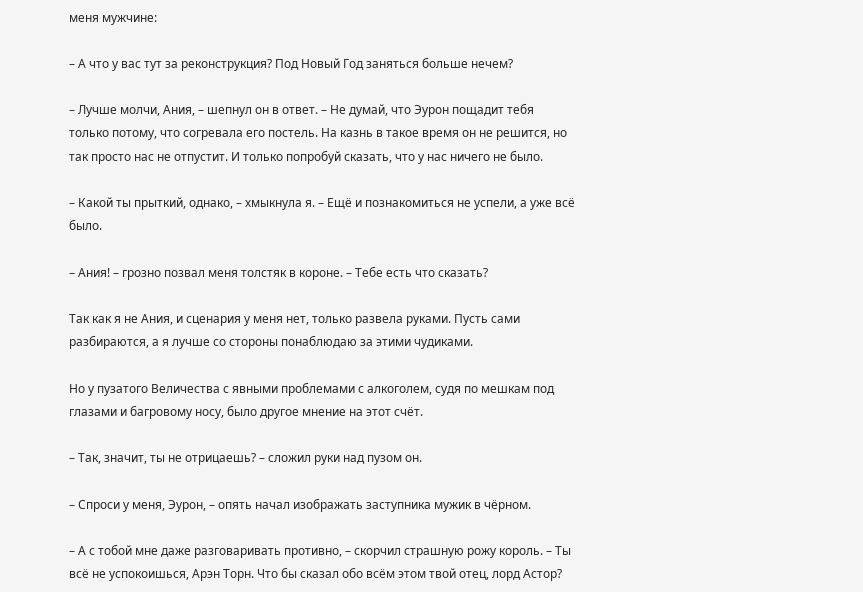меня мужчине:

– А что у вас тут за реконструкция? Под Новый Год заняться больше нечем?

– Лучше молчи, Ания, – шепнул он в ответ. – Не думай, что Эурон пощадит тебя только потому, что согревала его постель. На казнь в такое время он не решится, но так просто нас не отпустит. И только попробуй сказать, что у нас ничего не было.

– Какой ты прыткий, однако, – хмыкнула я. – Ещё и познакомиться не успели, а уже всё было.

– Ания! – грозно позвал меня толстяк в короне. – Тебе есть что сказать?

Так как я не Ания, и сценария у меня нет, только развела руками. Пусть сами разбираются, а я лучше со стороны понаблюдаю за этими чудиками.

Но у пузатого Величества с явными проблемами с алкоголем, судя по мешкам под глазами и багровому носу, было другое мнение на этот счёт.

– Так, значит, ты не отрицаешь? – сложил руки над пузом он.

– Спроси у меня, Эурон, – опять начал изображать заступника мужик в чёрном.

– А с тобой мне даже разговаривать противно, – скорчил страшную рожу король. – Ты всё не успокоишься, Арэн Торн. Что бы сказал обо всём этом твой отец, лорд Астор?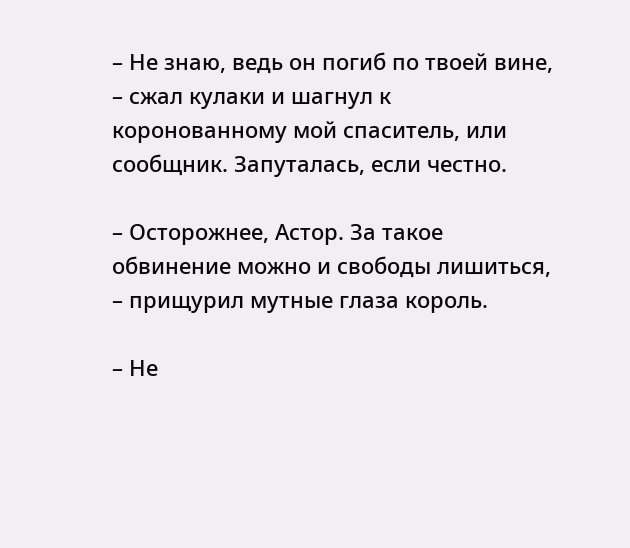– Не знаю, ведь он погиб по твоей вине, – сжал кулаки и шагнул к коронованному мой спаситель, или сообщник. Запуталась, если честно.

– Осторожнее, Астор. За такое обвинение можно и свободы лишиться, – прищурил мутные глаза король.

– Не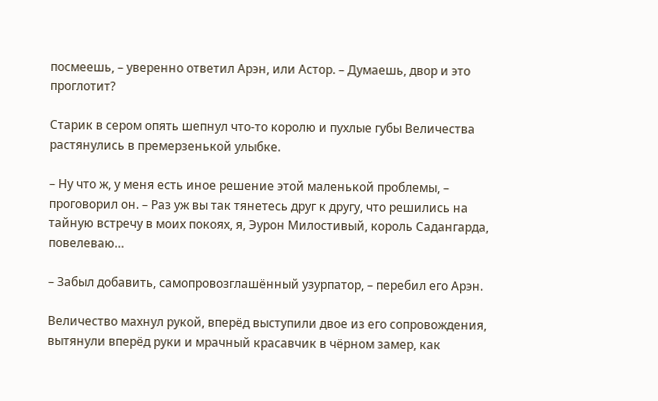посмеешь, – уверенно ответил Арэн, или Астор. – Думаешь, двор и это проглотит?

Старик в сером опять шепнул что-то королю и пухлые губы Величества растянулись в премерзенькой улыбке.

– Ну что ж, у меня есть иное решение этой маленькой проблемы, – проговорил он. – Раз уж вы так тянетесь друг к другу, что решились на тайную встречу в моих покоях, я, Эурон Милостивый, король Садангарда, повелеваю…

– Забыл добавить, самопровозглашённый узурпатор, – перебил его Арэн.

Величество махнул рукой, вперёд выступили двое из его сопровождения, вытянули вперёд руки и мрачный красавчик в чёрном замер, как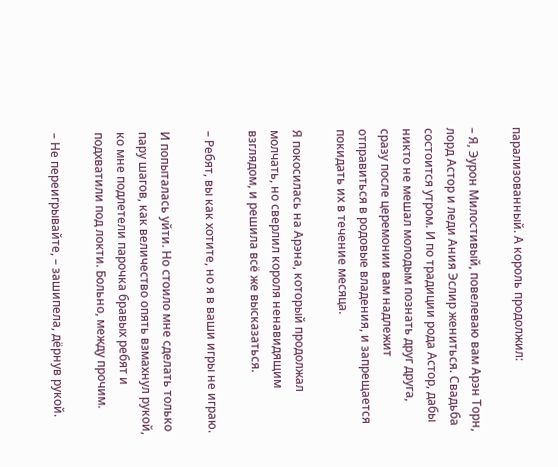парализованный. А король продолжил:

– Я, Эурон Милостивый, повелеваю вам Арэн Торн, лорд Астор и леди Ания Эслир жениться. Свадьба состоится утром. И по традиции рода Астор, дабы никто не мешал молодым познать друг друга, сразу после церемонии вам надлежит отправиться в родовые владения, и запрещается покидать их в течение месяца.

Я покосилась на Арэна, который продолжал молчать, но сверлил короля ненавидящим взглядом, и решила всё же высказаться.

– Ребят, вы как хотите, но я в ваши игры не играю.

И попыталась уйти. Но стоило мне сделать только пару шагов, как величество опять взмахнул рукой, ко мне подлетели парочка бравых ребят и подхватили под локти. Больно, между прочим.

– Не переигрывайте, – зашипела, дёрнув рукой.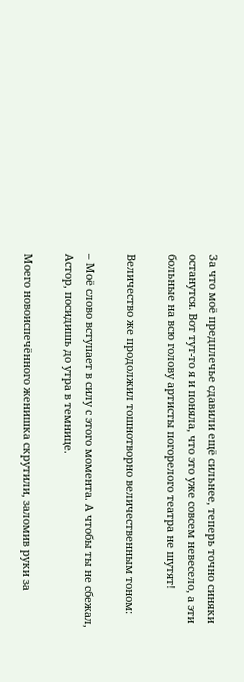За что моё предплечье сдавили ещё сильнее, теперь точно синяки останутся. Вот тут-то я и поняла, что это уже совсем невесело, а эти больные на всю голову артисты погорелого театра не шутят!

Величество же продолжил тошнотворно величественным тоном:

– Моё слово вступает в силу с этого момента. А чтобы ты не сбежал, Астор, посидишь до утра в темнице.

Моего новоиспечённого женишка скрутили, заломив руки за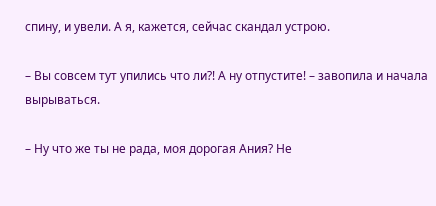спину, и увели. А я, кажется, сейчас скандал устрою.

– Вы совсем тут упились что ли?! А ну отпустите! – завопила и начала вырываться.

– Ну что же ты не рада, моя дорогая Ания? Не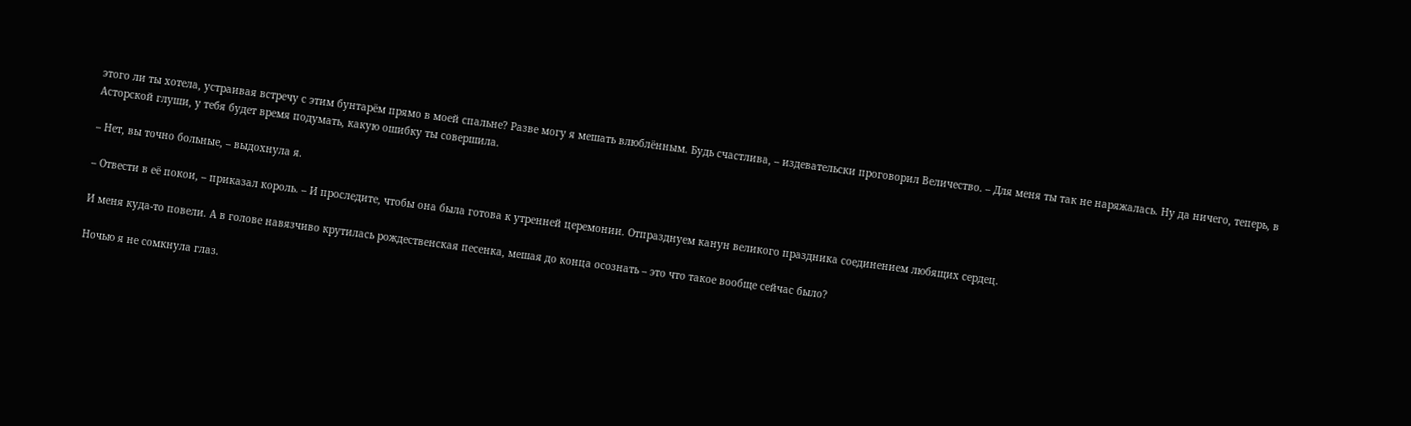этого ли ты хотела, устраивая встречу с этим бунтарём прямо в моей спальне? Разве могу я мешать влюблённым. Будь счастлива, – издевательски проговорил Величество. – Для меня ты так не наряжалась. Ну да ничего, теперь, в Асторской глуши, у тебя будет время подумать, какую ошибку ты совершила.

– Нет, вы точно больные, – выдохнула я.

– Отвести в её покои, – приказал король. – И проследите, чтобы она была готова к утренней церемонии. Отпразднуем канун великого праздника соединением любящих сердец.

И меня куда-то повели. А в голове навязчиво крутилась рождественская песенка, мешая до конца осознать – это что такое вообще сейчас было?

Ночью я не сомкнула глаз.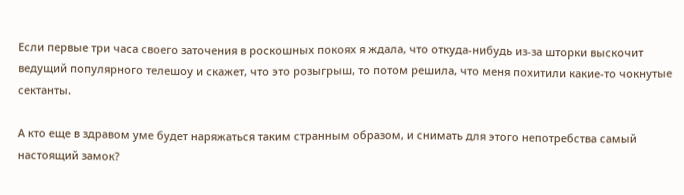Если первые три часа своего заточения в роскошных покоях я ждала, что откуда-нибудь из-за шторки выскочит ведущий популярного телешоу и скажет, что это розыгрыш, то потом решила, что меня похитили какие-то чокнутые сектанты.

А кто еще в здравом уме будет наряжаться таким странным образом, и снимать для этого непотребства самый настоящий замок?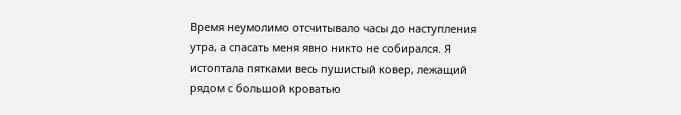Время неумолимо отсчитывало часы до наступления утра, а спасать меня явно никто не собирался. Я истоптала пятками весь пушистый ковер, лежащий рядом с большой кроватью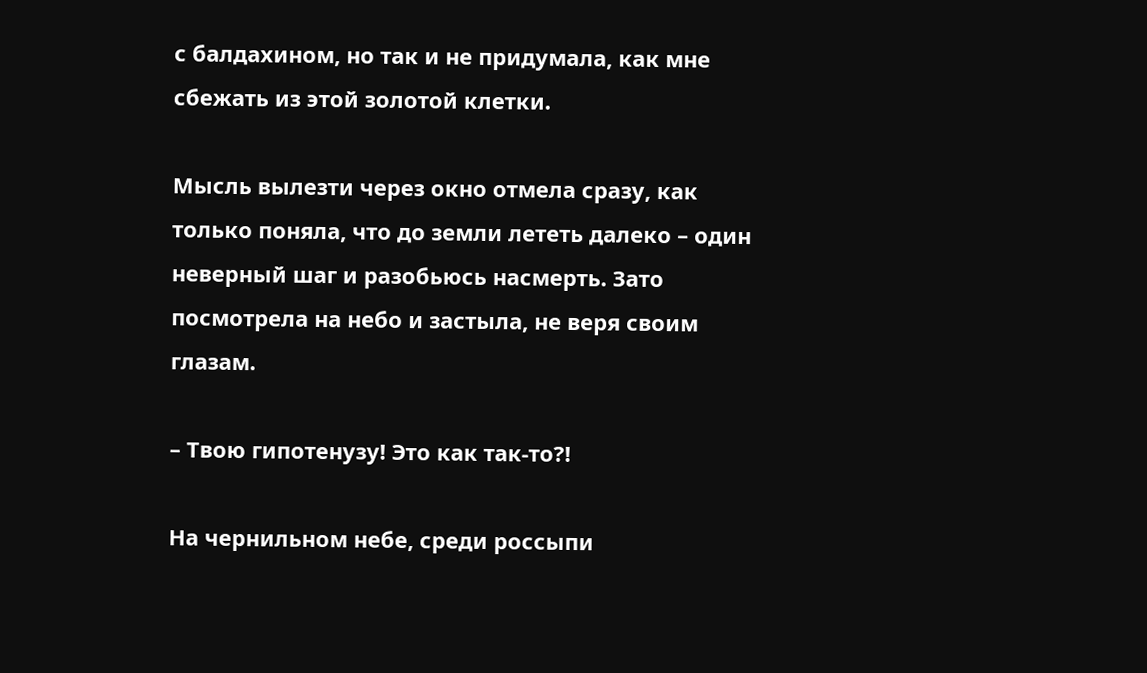с балдахином, но так и не придумала, как мне сбежать из этой золотой клетки.

Мысль вылезти через окно отмела сразу, как только поняла, что до земли лететь далеко – один неверный шаг и разобьюсь насмерть. Зато посмотрела на небо и застыла, не веря своим глазам.

– Твою гипотенузу! Это как так-то?!

На чернильном небе, среди россыпи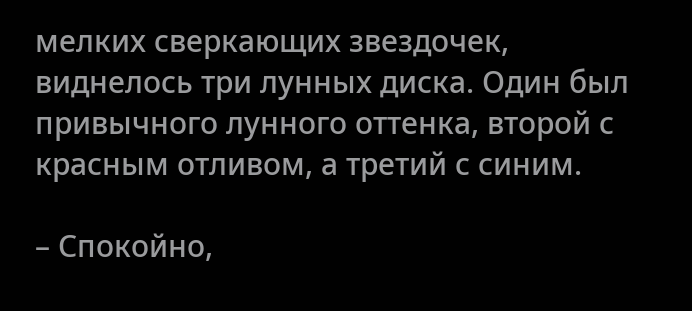мелких сверкающих звездочек, виднелось три лунных диска. Один был привычного лунного оттенка, второй с красным отливом, а третий с синим.

– Спокойно,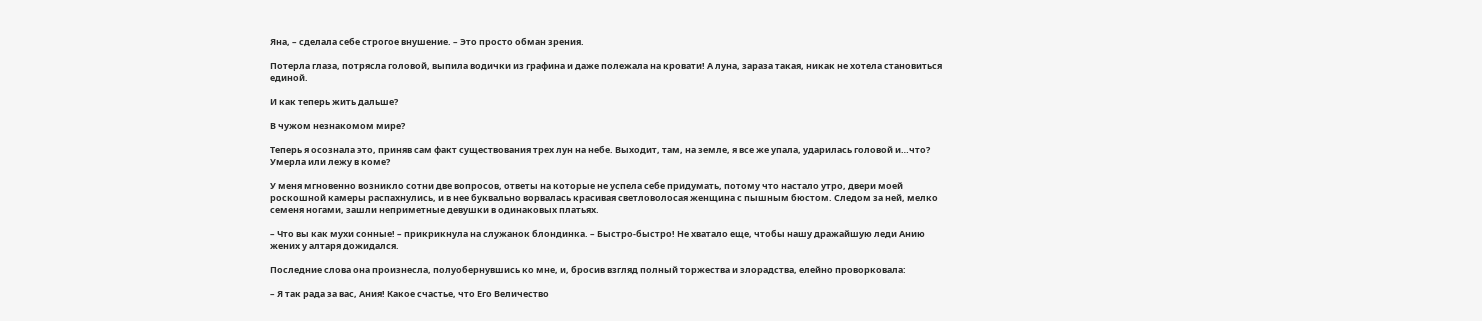Яна, – сделала себе строгое внушение. – Это просто обман зрения.

Потерла глаза, потрясла головой, выпила водички из графина и даже полежала на кровати! А луна, зараза такая, никак не хотела становиться единой.

И как теперь жить дальше?

В чужом незнакомом мире?

Теперь я осознала это, приняв сам факт существования трех лун на небе. Выходит, там, на земле, я все же упала, ударилась головой и…что? Умерла или лежу в коме?

У меня мгновенно возникло сотни две вопросов, ответы на которые не успела себе придумать, потому что настало утро, двери моей роскошной камеры распахнулись, и в нее буквально ворвалась красивая светловолосая женщина с пышным бюстом. Следом за ней, мелко семеня ногами, зашли неприметные девушки в одинаковых платьях.

– Что вы как мухи сонные! – прикрикнула на служанок блондинка. – Быстро-быстро! Не хватало еще, чтобы нашу дражайшую леди Анию жених у алтаря дожидался.

Последние слова она произнесла, полуобернувшись ко мне, и, бросив взгляд полный торжества и злорадства, елейно проворковала:

– Я так рада за вас, Ания! Какое счастье, что Его Величество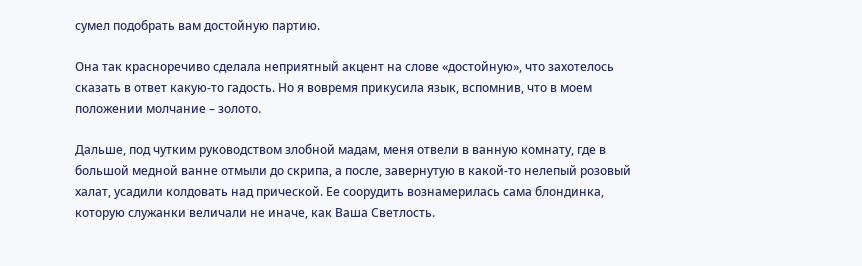сумел подобрать вам достойную партию.

Она так красноречиво сделала неприятный акцент на слове «достойную», что захотелось сказать в ответ какую-то гадость. Но я вовремя прикусила язык, вспомнив, что в моем положении молчание – золото.

Дальше, под чутким руководством злобной мадам, меня отвели в ванную комнату, где в большой медной ванне отмыли до скрипа, а после, завернутую в какой-то нелепый розовый халат, усадили колдовать над прической. Ее соорудить вознамерилась сама блондинка, которую служанки величали не иначе, как Ваша Светлость.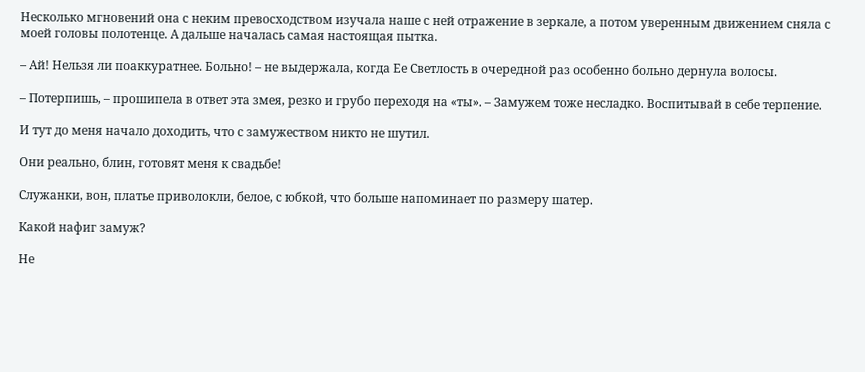Несколько мгновений она с неким превосходством изучала наше с ней отражение в зеркале, а потом уверенным движением сняла с моей головы полотенце. А дальше началась самая настоящая пытка.

– Ай! Нельзя ли поаккуратнее. Больно! – не выдержала, когда Ее Светлость в очередной раз особенно больно дернула волосы.

– Потерпишь, – прошипела в ответ эта змея, резко и грубо переходя на «ты». – Замужем тоже несладко. Воспитывай в себе терпение.

И тут до меня начало доходить, что с замужеством никто не шутил.

Они реально, блин, готовят меня к свадьбе!

Служанки, вон, платье приволокли, белое, с юбкой, что больше напоминает по размеру шатер.

Какой нафиг замуж?

Не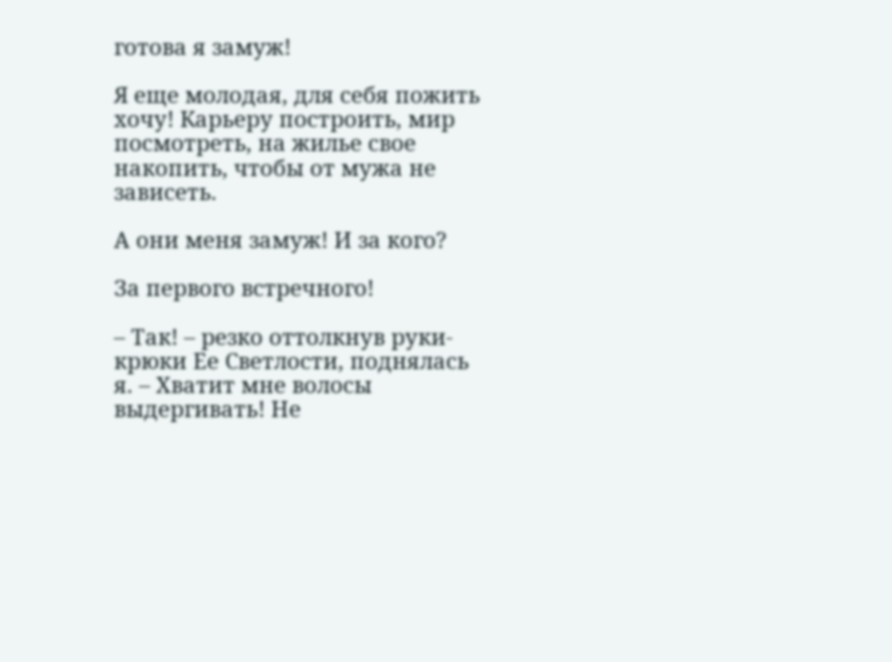готова я замуж!

Я еще молодая, для себя пожить хочу! Карьеру построить, мир посмотреть, на жилье свое накопить, чтобы от мужа не зависеть.

А они меня замуж! И за кого?

За первого встречного!

– Так! – резко оттолкнув руки-крюки Ее Светлости, поднялась я. – Хватит мне волосы выдергивать! Не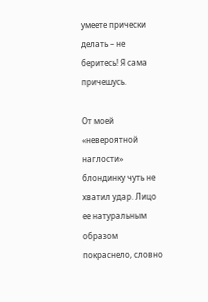умеете прически делать – не беритесь! Я сама причешусь.

От моей «невероятной наглости» блондинку чуть не хватил удар. Лицо ее натуральным образом покраснело, словно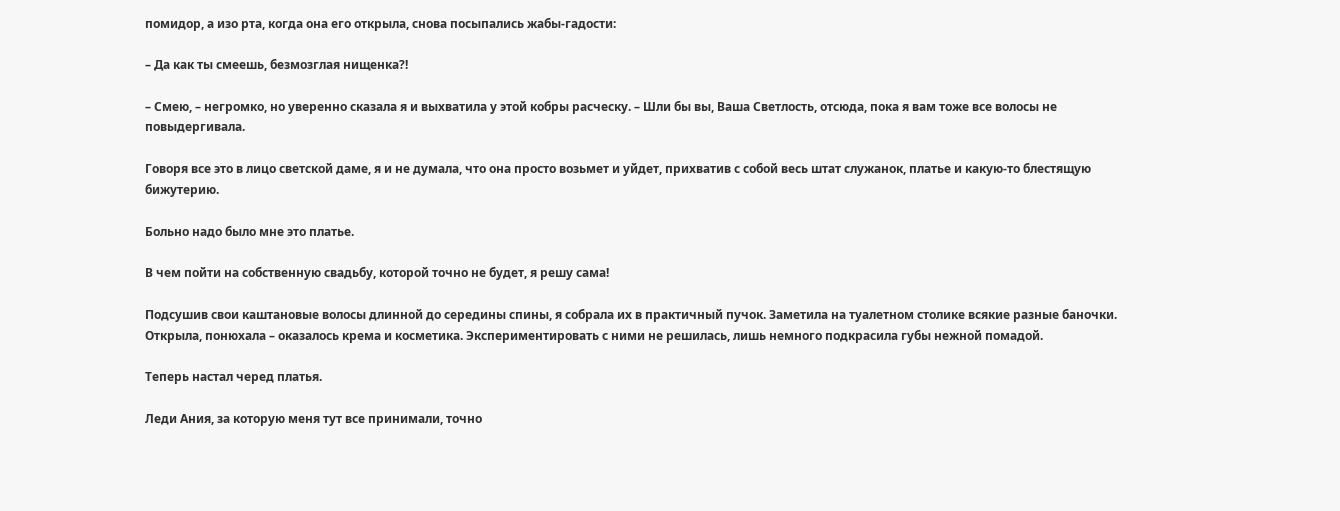помидор, а изо рта, когда она его открыла, снова посыпались жабы-гадости:

– Да как ты смеешь, безмозглая нищенка?!

– Смею, – негромко, но уверенно сказала я и выхватила у этой кобры расческу. – Шли бы вы, Ваша Светлость, отсюда, пока я вам тоже все волосы не повыдергивала.

Говоря все это в лицо светской даме, я и не думала, что она просто возьмет и уйдет, прихватив с собой весь штат служанок, платье и какую-то блестящую бижутерию.

Больно надо было мне это платье.

В чем пойти на собственную свадьбу, которой точно не будет, я решу сама!

Подсушив свои каштановые волосы длинной до середины спины, я собрала их в практичный пучок. Заметила на туалетном столике всякие разные баночки. Открыла, понюхала – оказалось крема и косметика. Экспериментировать с ними не решилась, лишь немного подкрасила губы нежной помадой.

Теперь настал черед платья.

Леди Ания, за которую меня тут все принимали, точно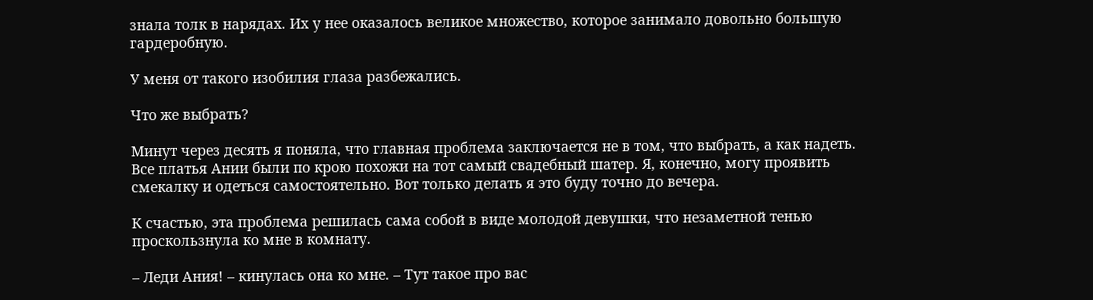знала толк в нарядах. Их у нее оказалось великое множество, которое занимало довольно большую гардеробную.

У меня от такого изобилия глаза разбежались.

Что же выбрать?

Минут через десять я поняла, что главная проблема заключается не в том, что выбрать, а как надеть. Все платья Ании были по крою похожи на тот самый свадебный шатер. Я, конечно, могу проявить смекалку и одеться самостоятельно. Вот только делать я это буду точно до вечера.

К счастью, эта проблема решилась сама собой в виде молодой девушки, что незаметной тенью проскользнула ко мне в комнату.

– Леди Ания! – кинулась она ко мне. – Тут такое про вас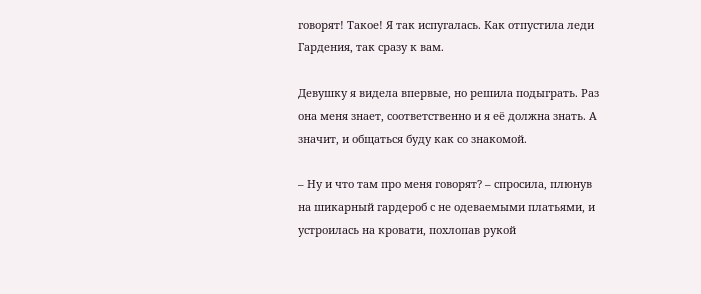говорят! Такое! Я так испугалась. Как отпустила леди Гардения, так сразу к вам.

Девушку я видела впервые, но решила подыграть. Раз она меня знает, соответственно и я её должна знать. А значит, и общаться буду как со знакомой.

– Ну и что там про меня говорят? – спросила, плюнув на шикарный гардероб с не одеваемыми платьями, и устроилась на кровати, похлопав рукой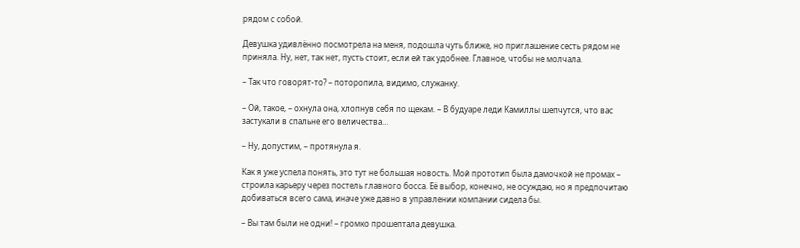рядом с собой.

Девушка удивлённо посмотрела на меня, подошла чуть ближе, но приглашение сесть рядом не приняла. Ну, нет, так нет, пусть стоит, если ей так удобнее. Главное, чтобы не молчала.

– Так что говорят-то? – поторопила, видимо, служанку.

– Ой, такое, – охнула она, хлопнув себя по щекам. – В будуаре леди Камиллы шепчутся, что вас застукали в спальне его величества…

– Ну, допустим, – протянула я.

Как я уже успела понять, это тут не большая новость. Мой прототип была дамочкой не промах – строила карьеру через постель главного босса. Её выбор, конечно, не осуждаю, но я предпочитаю добиваться всего сама, иначе уже давно в управлении компании сидела бы.

– Вы там были не одни! – громко прошептала девушка.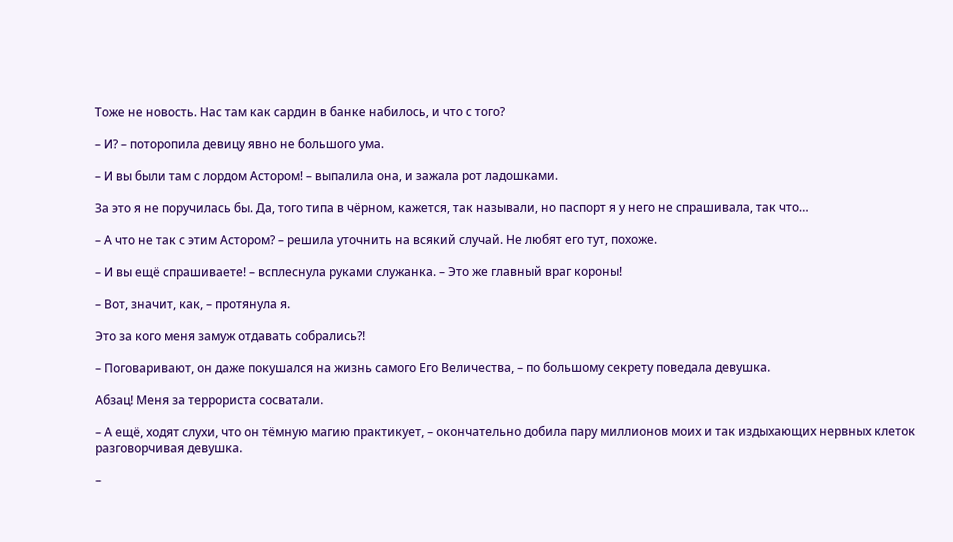Тоже не новость. Нас там как сардин в банке набилось, и что с того?

– И? – поторопила девицу явно не большого ума.

– И вы были там с лордом Астором! – выпалила она, и зажала рот ладошками.

За это я не поручилась бы. Да, того типа в чёрном, кажется, так называли, но паспорт я у него не спрашивала, так что…

– А что не так с этим Астором? – решила уточнить на всякий случай. Не любят его тут, похоже.

– И вы ещё спрашиваете! – всплеснула руками служанка. – Это же главный враг короны!

– Вот, значит, как, – протянула я.

Это за кого меня замуж отдавать собрались?!

– Поговаривают, он даже покушался на жизнь самого Его Величества, – по большому секрету поведала девушка.

Абзац! Меня за террориста сосватали.

– А ещё, ходят слухи, что он тёмную магию практикует, – окончательно добила пару миллионов моих и так издыхающих нервных клеток разговорчивая девушка.

–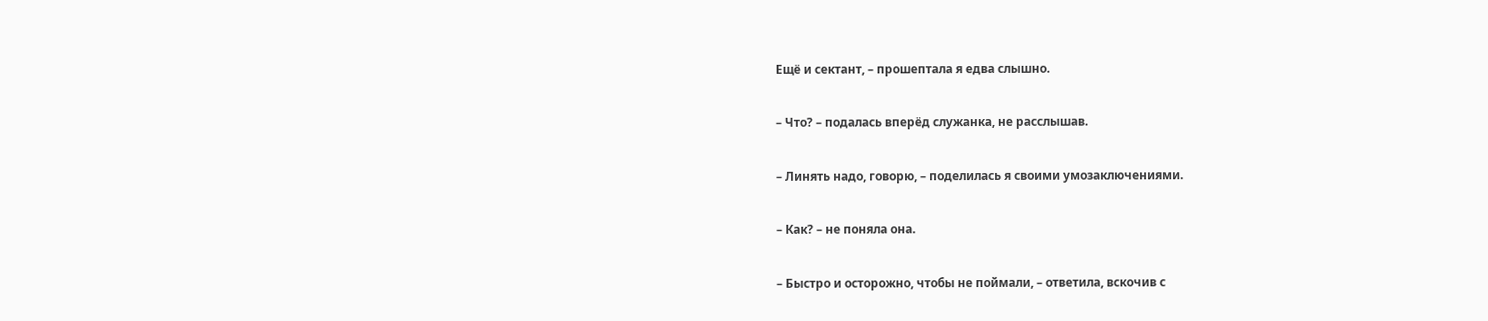Ещё и сектант, – прошептала я едва слышно.

– Что? – подалась вперёд служанка, не расслышав.

– Линять надо, говорю, – поделилась я своими умозаключениями.

– Как? – не поняла она.

– Быстро и осторожно, чтобы не поймали, – ответила, вскочив с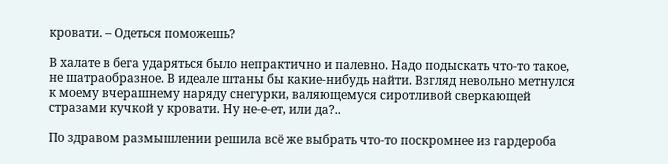кровати. – Одеться поможешь?

В халате в бега ударяться было непрактично и палевно. Надо подыскать что-то такое, не шатраобразное. В идеале штаны бы какие-нибудь найти. Взгляд невольно метнулся к моему вчерашнему наряду снегурки, валяющемуся сиротливой сверкающей стразами кучкой у кровати. Ну не-е-ет, или да?..

По здравом размышлении решила всё же выбрать что-то поскромнее из гардероба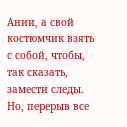Ании, а свой костюмчик взять с собой, чтобы, так сказать, замести следы. Но, перерыв все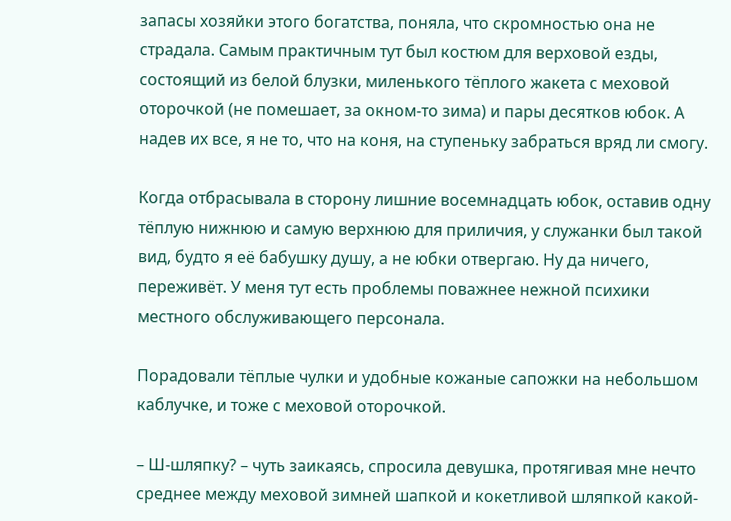запасы хозяйки этого богатства, поняла, что скромностью она не страдала. Самым практичным тут был костюм для верховой езды, состоящий из белой блузки, миленького тёплого жакета с меховой оторочкой (не помешает, за окном-то зима) и пары десятков юбок. А надев их все, я не то, что на коня, на ступеньку забраться вряд ли смогу.

Когда отбрасывала в сторону лишние восемнадцать юбок, оставив одну тёплую нижнюю и самую верхнюю для приличия, у служанки был такой вид, будто я её бабушку душу, а не юбки отвергаю. Ну да ничего, переживёт. У меня тут есть проблемы поважнее нежной психики местного обслуживающего персонала.

Порадовали тёплые чулки и удобные кожаные сапожки на небольшом каблучке, и тоже с меховой оторочкой.

– Ш-шляпку? – чуть заикаясь, спросила девушка, протягивая мне нечто среднее между меховой зимней шапкой и кокетливой шляпкой какой-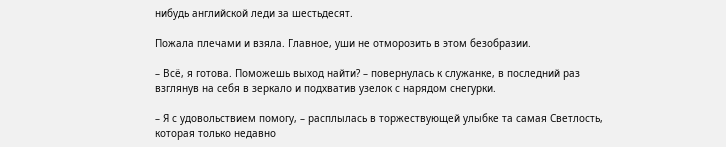нибудь английской леди за шестьдесят.

Пожала плечами и взяла. Главное, уши не отморозить в этом безобразии.

– Всё, я готова. Поможешь выход найти? – повернулась к служанке, в последний раз взглянув на себя в зеркало и подхватив узелок с нарядом снегурки.

– Я с удовольствием помогу, – расплылась в торжествующей улыбке та самая Светлость, которая только недавно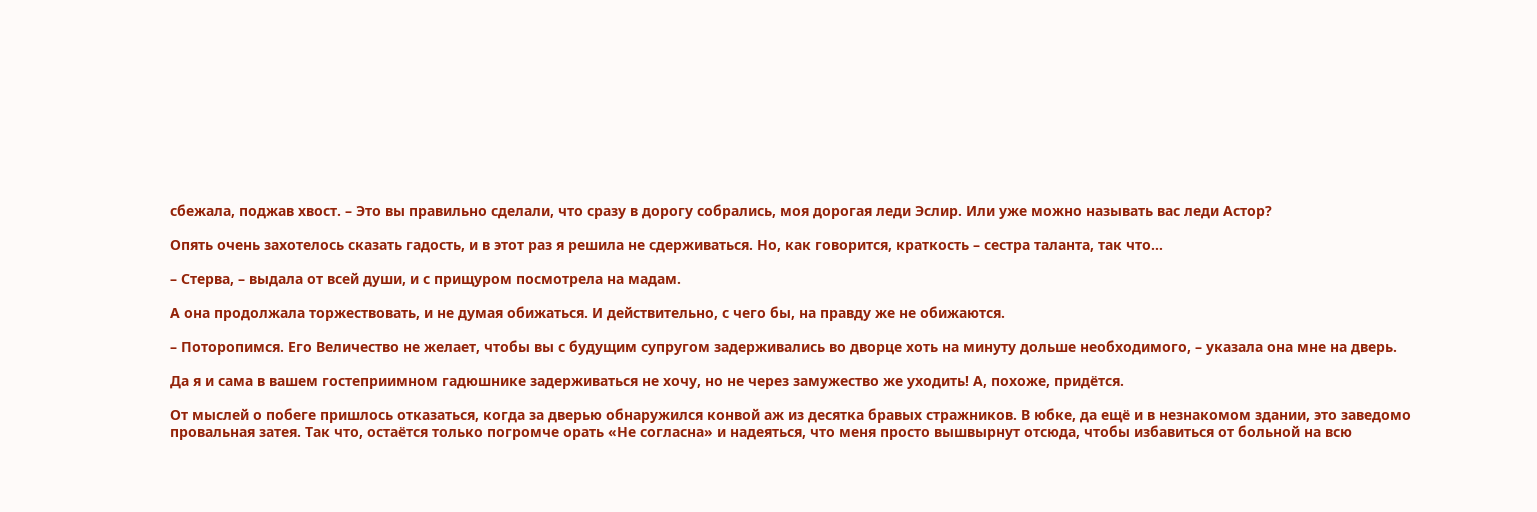сбежала, поджав хвост. – Это вы правильно сделали, что сразу в дорогу собрались, моя дорогая леди Эслир. Или уже можно называть вас леди Астор?

Опять очень захотелось сказать гадость, и в этот раз я решила не сдерживаться. Но, как говорится, краткость – сестра таланта, так что…

– Стерва, – выдала от всей души, и с прищуром посмотрела на мадам.

А она продолжала торжествовать, и не думая обижаться. И действительно, с чего бы, на правду же не обижаются.

– Поторопимся. Его Величество не желает, чтобы вы с будущим супругом задерживались во дворце хоть на минуту дольше необходимого, – указала она мне на дверь.

Да я и сама в вашем гостеприимном гадюшнике задерживаться не хочу, но не через замужество же уходить! А, похоже, придётся.

От мыслей о побеге пришлось отказаться, когда за дверью обнаружился конвой аж из десятка бравых стражников. В юбке, да ещё и в незнакомом здании, это заведомо провальная затея. Так что, остаётся только погромче орать «Не согласна» и надеяться, что меня просто вышвырнут отсюда, чтобы избавиться от больной на всю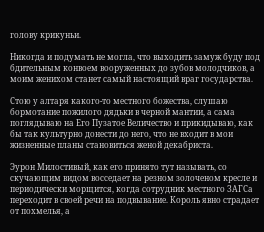голову крикуньи.

Никогда и подумать не могла, что выходить замуж буду под бдительным конвоем вооруженных до зубов молодчиков, а моим женихом станет самый настоящий враг государства.

Стою у алтаря какого-то местного божества, слушаю бормотание пожилого дядьки в черной мантии, а сама поглядываю на Его Пузатое Величество и прикидываю, как бы так культурно донести до него, что не входит в мои жизненные планы становиться женой декабриста.

Эурон Милостивый, как его принято тут называть, со скучающим видом восседает на резном золоченом кресле и периодически морщится, когда сотрудник местного ЗАГСа переходит в своей речи на подвывание. Король явно страдает от похмелья, а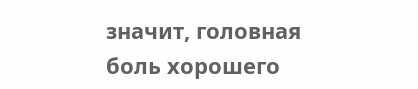значит, головная боль хорошего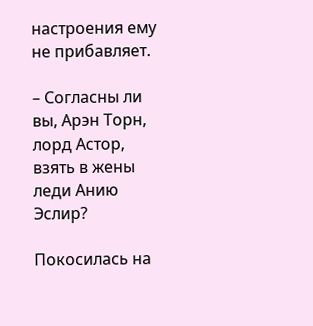настроения ему не прибавляет.

– Согласны ли вы, Арэн Торн, лорд Астор, взять в жены леди Анию Эслир?

Покосилась на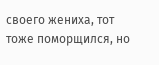своего жениха, тот тоже поморщился, но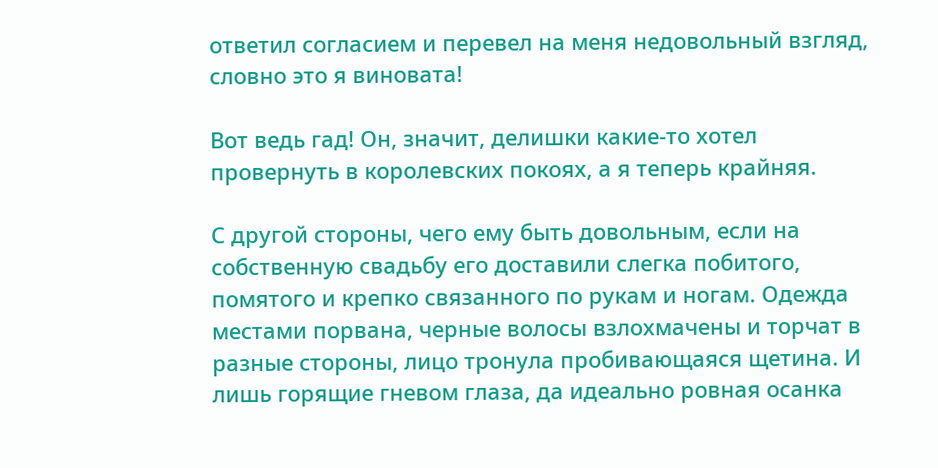ответил согласием и перевел на меня недовольный взгляд, словно это я виновата!

Вот ведь гад! Он, значит, делишки какие-то хотел провернуть в королевских покоях, а я теперь крайняя.

С другой стороны, чего ему быть довольным, если на собственную свадьбу его доставили слегка побитого, помятого и крепко связанного по рукам и ногам. Одежда местами порвана, черные волосы взлохмачены и торчат в разные стороны, лицо тронула пробивающаяся щетина. И лишь горящие гневом глаза, да идеально ровная осанка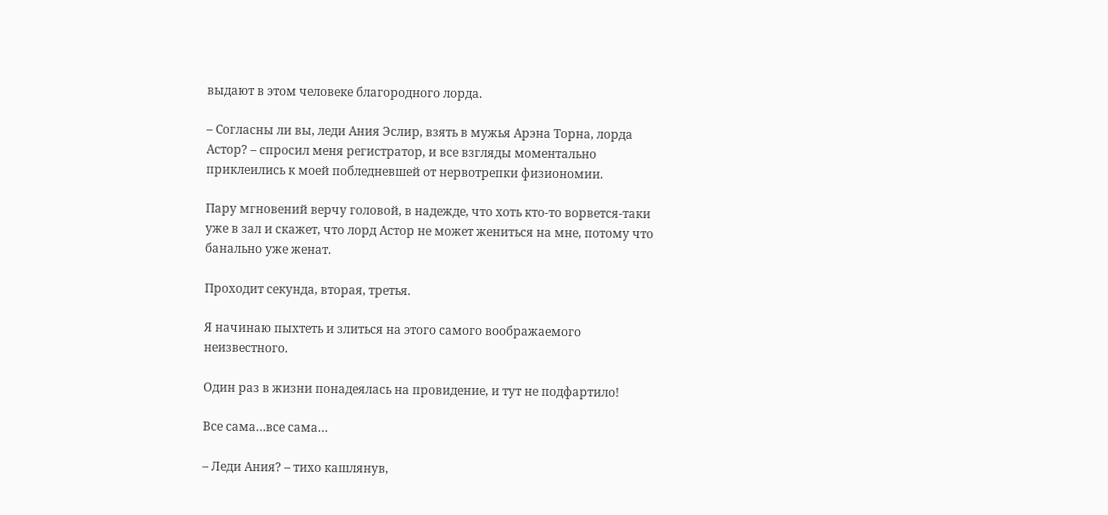выдают в этом человеке благородного лорда.

– Согласны ли вы, леди Ания Эслир, взять в мужья Арэна Торна, лорда Астор? – спросил меня регистратор, и все взгляды моментально приклеились к моей побледневшей от нервотрепки физиономии.

Пару мгновений верчу головой, в надежде, что хоть кто-то ворвется-таки уже в зал и скажет, что лорд Астор не может жениться на мне, потому что банально уже женат.

Проходит секунда, вторая, третья.

Я начинаю пыхтеть и злиться на этого самого воображаемого неизвестного.

Один раз в жизни понадеялась на провидение, и тут не подфартило!

Все сама…все сама…

– Леди Ания? – тихо кашлянув,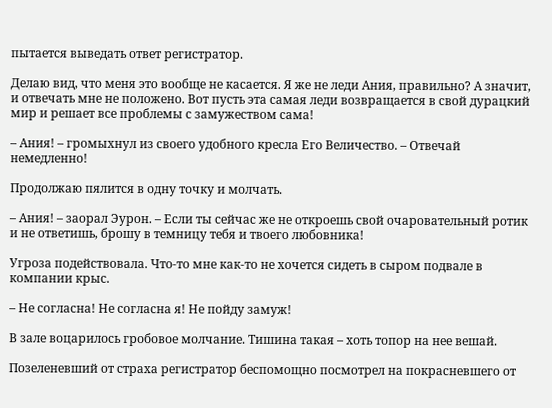пытается выведать ответ регистратор.

Делаю вид, что меня это вообще не касается. Я же не леди Ания, правильно? А значит, и отвечать мне не положено. Вот пусть эта самая леди возвращается в свой дурацкий мир и решает все проблемы с замужеством сама!

– Ания! – громыхнул из своего удобного кресла Его Величество. – Отвечай немедленно!

Продолжаю пялится в одну точку и молчать.

– Ания! – заорал Эурон. – Если ты сейчас же не откроешь свой очаровательный ротик и не ответишь, брошу в темницу тебя и твоего любовника!

Угроза подействовала. Что-то мне как-то не хочется сидеть в сыром подвале в компании крыс.

– Не согласна! Не согласна я! Не пойду замуж!

В зале воцарилось гробовое молчание. Тишина такая – хоть топор на нее вешай.

Позеленевший от страха регистратор беспомощно посмотрел на покрасневшего от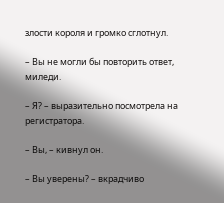злости короля и громко сглотнул.

– Вы не могли бы повторить ответ, миледи.

– Я? – выразительно посмотрела на регистратора.

– Вы, – кивнул он.

– Вы уверены? – вкрадчиво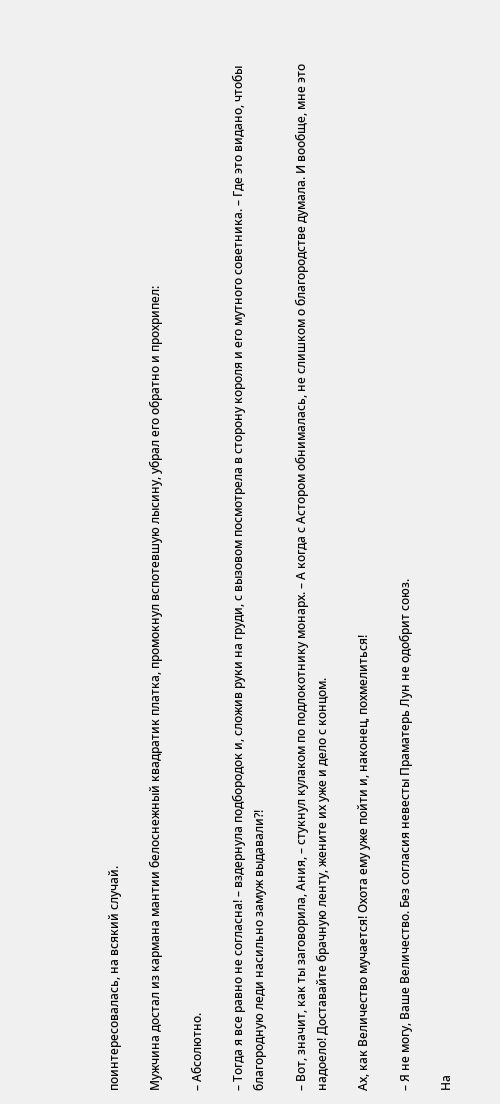поинтересовалась, на всякий случай.

Мужчина достал из кармана мантии белоснежный квадратик платка, промокнул вспотевшую лысину, убрал его обратно и прохрипел:

– Абсолютно.

– Тогда я все равно не согласна! – вздернула подбородок и, сложив руки на груди, с вызовом посмотрела в сторону короля и его мутного советника. – Где это видано, чтобы благородную леди насильно замуж выдавали?!

– Вот, значит, как ты заговорила, Ания, – стукнул кулаком по подлокотнику монарх. – А когда с Астором обнималась, не слишком о благородстве думала. И вообще, мне это надоело! Доставайте брачную ленту, жените их уже и дело с концом.

Ах, как Величество мучается! Охота ему уже пойти и, наконец, похмелиться!

– Я не могу, Ваше Величество. Без согласия невесты Праматерь Лун не одобрит союз.

На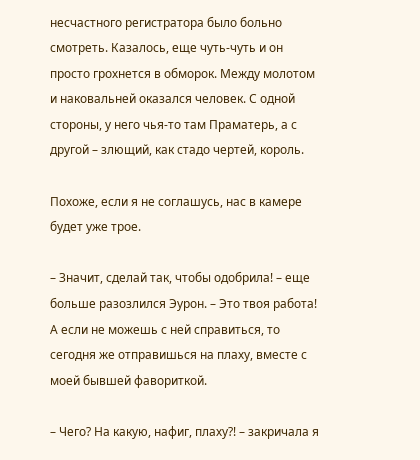несчастного регистратора было больно смотреть. Казалось, еще чуть-чуть и он просто грохнется в обморок. Между молотом и наковальней оказался человек. С одной стороны, у него чья-то там Праматерь, а с другой – злющий, как стадо чертей, король.

Похоже, если я не соглашусь, нас в камере будет уже трое.

– Значит, сделай так, чтобы одобрила! – еще больше разозлился Эурон. – Это твоя работа! А если не можешь с ней справиться, то сегодня же отправишься на плаху, вместе с моей бывшей фавориткой.

– Чего? На какую, нафиг, плаху?! – закричала я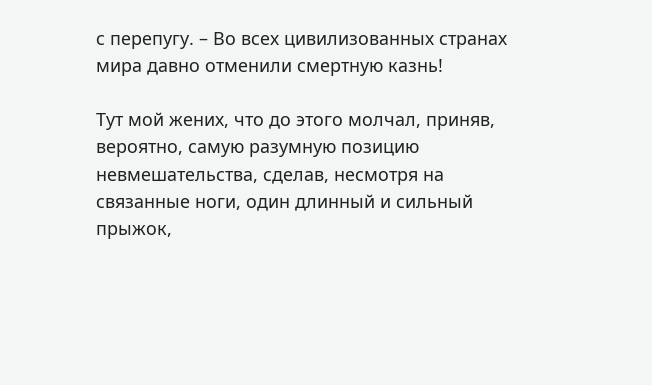с перепугу. – Во всех цивилизованных странах мира давно отменили смертную казнь!

Тут мой жених, что до этого молчал, приняв, вероятно, самую разумную позицию невмешательства, сделав, несмотря на связанные ноги, один длинный и сильный прыжок,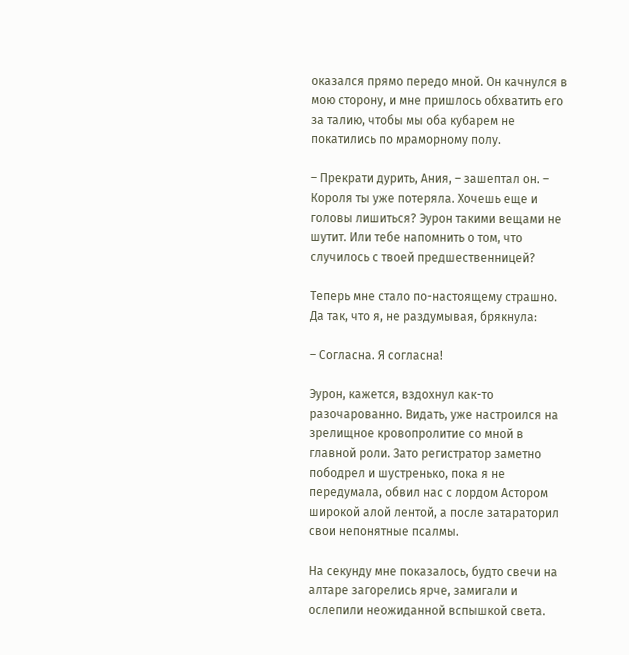оказался прямо передо мной. Он качнулся в мою сторону, и мне пришлось обхватить его за талию, чтобы мы оба кубарем не покатились по мраморному полу.

– Прекрати дурить, Ания, – зашептал он. – Короля ты уже потеряла. Хочешь еще и головы лишиться? Эурон такими вещами не шутит. Или тебе напомнить о том, что случилось с твоей предшественницей?

Теперь мне стало по-настоящему страшно. Да так, что я, не раздумывая, брякнула:

– Согласна. Я согласна!

Эурон, кажется, вздохнул как-то разочарованно. Видать, уже настроился на зрелищное кровопролитие со мной в главной роли. Зато регистратор заметно пободрел и шустренько, пока я не передумала, обвил нас с лордом Астором широкой алой лентой, а после затараторил свои непонятные псалмы.

На секунду мне показалось, будто свечи на алтаре загорелись ярче, замигали и ослепили неожиданной вспышкой света.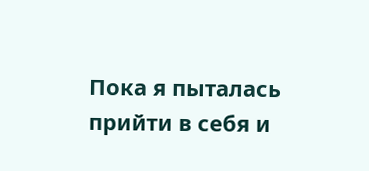Пока я пыталась прийти в себя и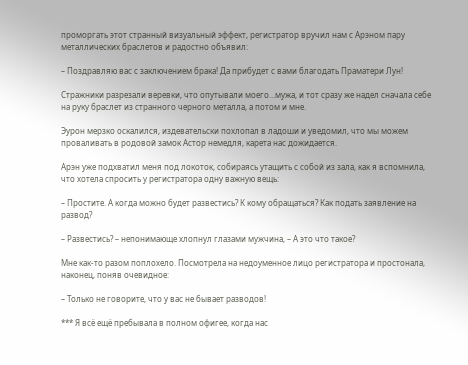проморгать этот странный визуальный эффект, регистратор вручил нам с Арэном пару металлических браслетов и радостно объявил:

– Поздравляю вас с заключением брака! Да прибудет с вами благодать Праматери Лун!

Стражники разрезали веревки, что опутывали моего…мужа, и тот сразу же надел сначала себе на руку браслет из странного черного металла, а потом и мне.

Эурон мерзко оскалился, издевательски похлопал в ладоши и уведомил, что мы можем проваливать в родовой замок Астор немедля, карета нас дожидается.

Арэн уже подхватил меня под локоток, собираясь утащить с собой из зала, как я вспомнила, что хотела спросить у регистратора одну важную вещь:

– Простите. А когда можно будет развестись? К кому обращаться? Как подать заявление на развод?

– Развестись? – непонимающе хлопнул глазами мужчина, – А это что такое?

Мне как-то разом поплохело. Посмотрела на недоуменное лицо регистратора и простонала, наконец, поняв очевидное:

– Только не говорите, что у вас не бывает разводов!

*** Я всё ещё пребывала в полном офигее, когда нас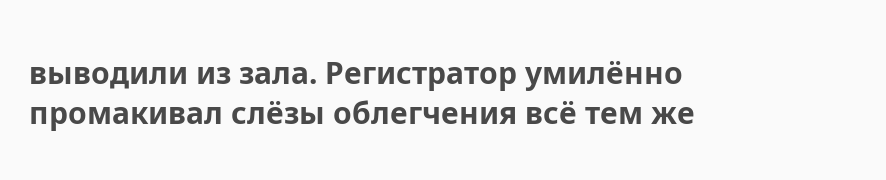выводили из зала. Регистратор умилённо промакивал слёзы облегчения всё тем же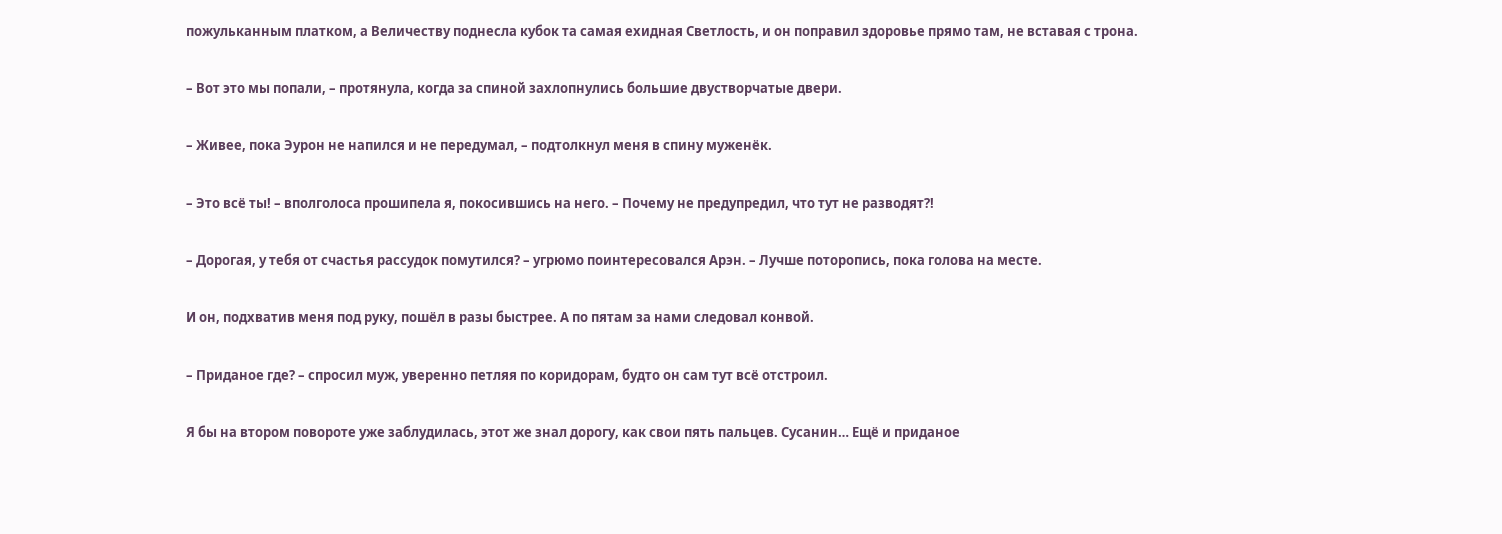пожульканным платком, а Величеству поднесла кубок та самая ехидная Светлость, и он поправил здоровье прямо там, не вставая с трона.

– Вот это мы попали, – протянула, когда за спиной захлопнулись большие двустворчатые двери.

– Живее, пока Эурон не напился и не передумал, – подтолкнул меня в спину муженёк.

– Это всё ты! – вполголоса прошипела я, покосившись на него. – Почему не предупредил, что тут не разводят?!

– Дорогая, у тебя от счастья рассудок помутился? – угрюмо поинтересовался Арэн. – Лучше поторопись, пока голова на месте.

И он, подхватив меня под руку, пошёл в разы быстрее. А по пятам за нами следовал конвой.

– Приданое где? – спросил муж, уверенно петляя по коридорам, будто он сам тут всё отстроил.

Я бы на втором повороте уже заблудилась, этот же знал дорогу, как свои пять пальцев. Сусанин… Ещё и приданое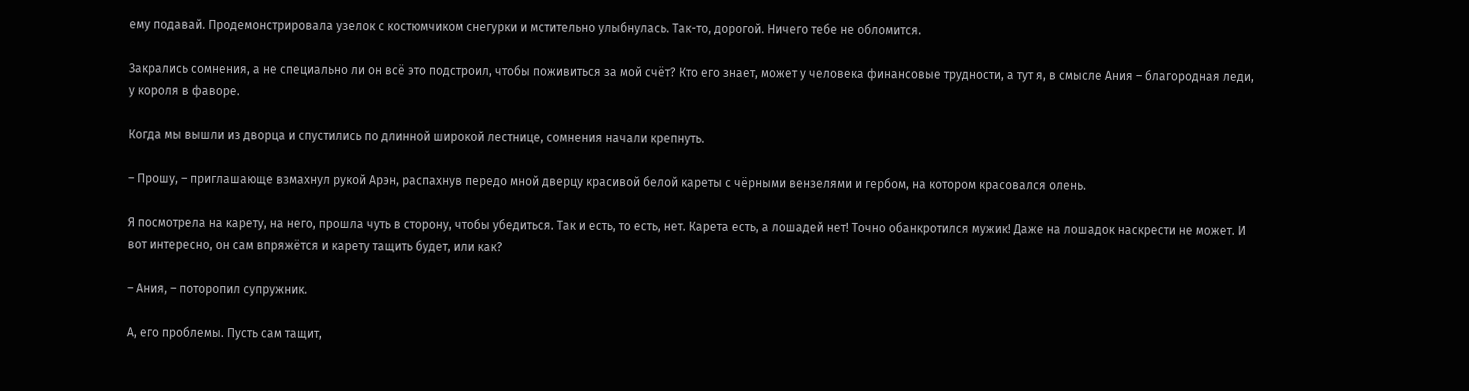ему подавай. Продемонстрировала узелок с костюмчиком снегурки и мстительно улыбнулась. Так-то, дорогой. Ничего тебе не обломится.

Закрались сомнения, а не специально ли он всё это подстроил, чтобы поживиться за мой счёт? Кто его знает, может у человека финансовые трудности, а тут я, в смысле Ания – благородная леди, у короля в фаворе.

Когда мы вышли из дворца и спустились по длинной широкой лестнице, сомнения начали крепнуть.

– Прошу, – приглашающе взмахнул рукой Арэн, распахнув передо мной дверцу красивой белой кареты с чёрными вензелями и гербом, на котором красовался олень.

Я посмотрела на карету, на него, прошла чуть в сторону, чтобы убедиться. Так и есть, то есть, нет. Карета есть, а лошадей нет! Точно обанкротился мужик! Даже на лошадок наскрести не может. И вот интересно, он сам впряжётся и карету тащить будет, или как?

– Ания, – поторопил супружник.

А, его проблемы. Пусть сам тащит,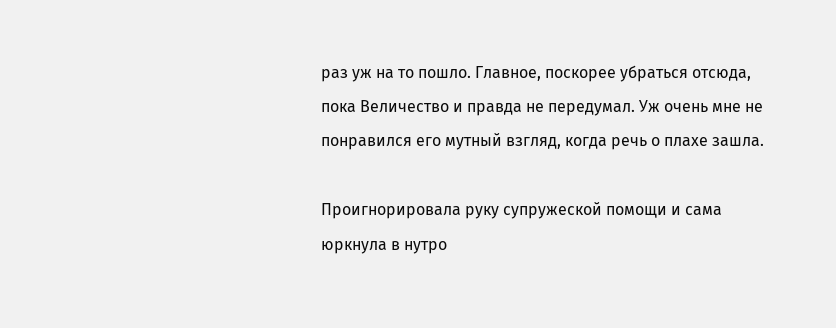раз уж на то пошло. Главное, поскорее убраться отсюда, пока Величество и правда не передумал. Уж очень мне не понравился его мутный взгляд, когда речь о плахе зашла.

Проигнорировала руку супружеской помощи и сама юркнула в нутро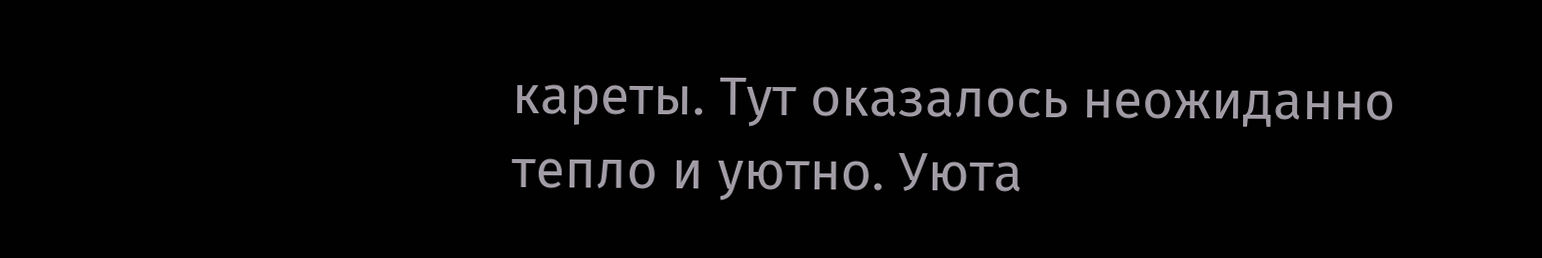кареты. Тут оказалось неожиданно тепло и уютно. Уюта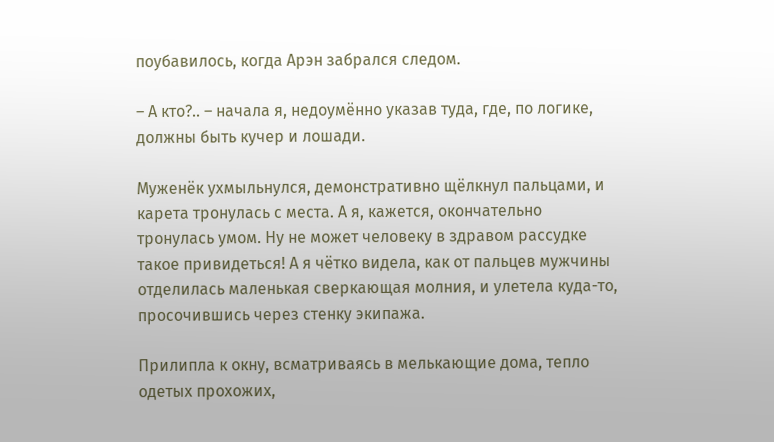поубавилось, когда Арэн забрался следом.

– А кто?.. – начала я, недоумённо указав туда, где, по логике, должны быть кучер и лошади.

Муженёк ухмыльнулся, демонстративно щёлкнул пальцами, и карета тронулась с места. А я, кажется, окончательно тронулась умом. Ну не может человеку в здравом рассудке такое привидеться! А я чётко видела, как от пальцев мужчины отделилась маленькая сверкающая молния, и улетела куда-то, просочившись через стенку экипажа.

Прилипла к окну, всматриваясь в мелькающие дома, тепло одетых прохожих,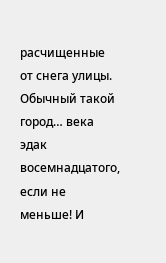расчищенные от снега улицы. Обычный такой город… века эдак восемнадцатого, если не меньше! И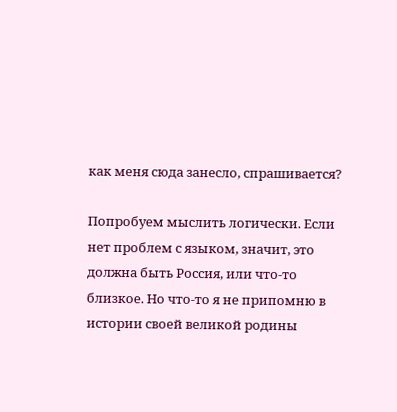как меня сюда занесло, спрашивается?

Попробуем мыслить логически. Если нет проблем с языком, значит, это должна быть Россия, или что-то близкое. Но что-то я не припомню в истории своей великой родины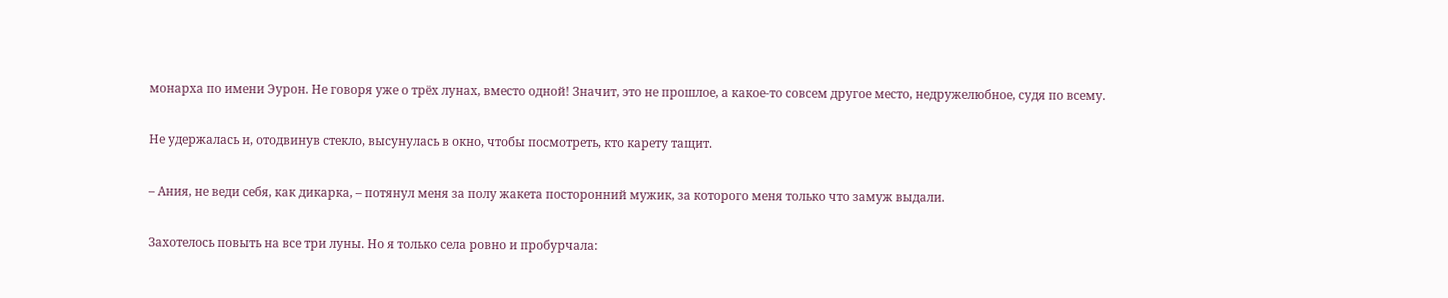монарха по имени Эурон. Не говоря уже о трёх лунах, вместо одной! Значит, это не прошлое, а какое-то совсем другое место, недружелюбное, судя по всему.

Не удержалась и, отодвинув стекло, высунулась в окно, чтобы посмотреть, кто карету тащит.

– Ания, не веди себя, как дикарка, – потянул меня за полу жакета посторонний мужик, за которого меня только что замуж выдали.

Захотелось повыть на все три луны. Но я только села ровно и пробурчала: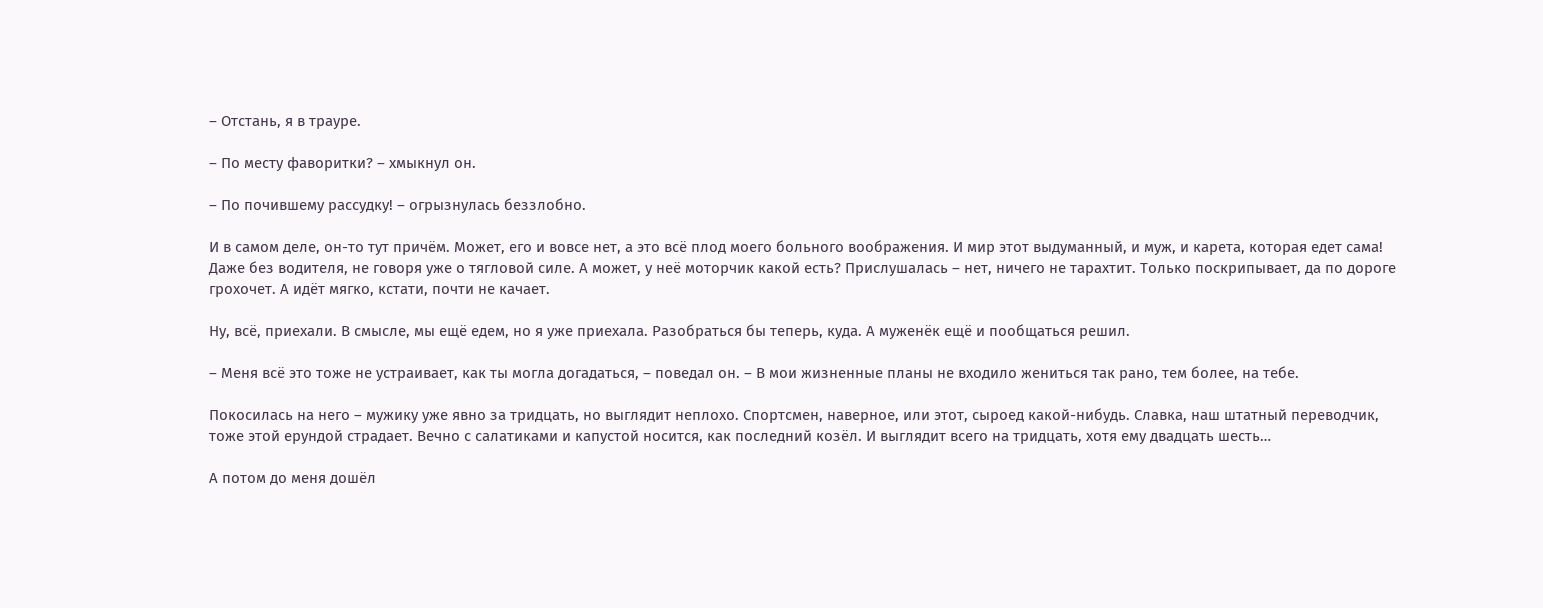– Отстань, я в трауре.

– По месту фаворитки? – хмыкнул он.

– По почившему рассудку! – огрызнулась беззлобно.

И в самом деле, он-то тут причём. Может, его и вовсе нет, а это всё плод моего больного воображения. И мир этот выдуманный, и муж, и карета, которая едет сама! Даже без водителя, не говоря уже о тягловой силе. А может, у неё моторчик какой есть? Прислушалась – нет, ничего не тарахтит. Только поскрипывает, да по дороге грохочет. А идёт мягко, кстати, почти не качает.

Ну, всё, приехали. В смысле, мы ещё едем, но я уже приехала. Разобраться бы теперь, куда. А муженёк ещё и пообщаться решил.

– Меня всё это тоже не устраивает, как ты могла догадаться, – поведал он. – В мои жизненные планы не входило жениться так рано, тем более, на тебе.

Покосилась на него – мужику уже явно за тридцать, но выглядит неплохо. Спортсмен, наверное, или этот, сыроед какой-нибудь. Славка, наш штатный переводчик, тоже этой ерундой страдает. Вечно с салатиками и капустой носится, как последний козёл. И выглядит всего на тридцать, хотя ему двадцать шесть…

А потом до меня дошёл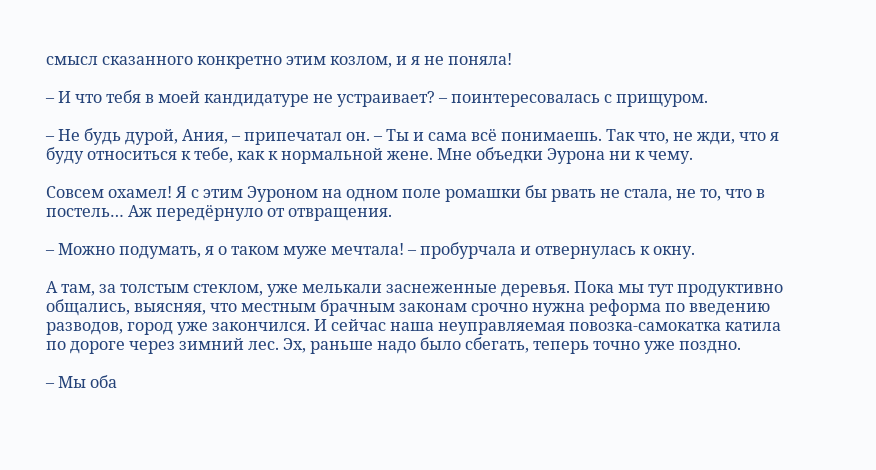смысл сказанного конкретно этим козлом, и я не поняла!

– И что тебя в моей кандидатуре не устраивает? – поинтересовалась с прищуром.

– Не будь дурой, Ания, – припечатал он. – Ты и сама всё понимаешь. Так что, не жди, что я буду относиться к тебе, как к нормальной жене. Мне объедки Эурона ни к чему.

Совсем охамел! Я с этим Эуроном на одном поле ромашки бы рвать не стала, не то, что в постель… Аж передёрнуло от отвращения.

– Можно подумать, я о таком муже мечтала! – пробурчала и отвернулась к окну.

А там, за толстым стеклом, уже мелькали заснеженные деревья. Пока мы тут продуктивно общались, выясняя, что местным брачным законам срочно нужна реформа по введению разводов, город уже закончился. И сейчас наша неуправляемая повозка-самокатка катила по дороге через зимний лес. Эх, раньше надо было сбегать, теперь точно уже поздно.

– Мы оба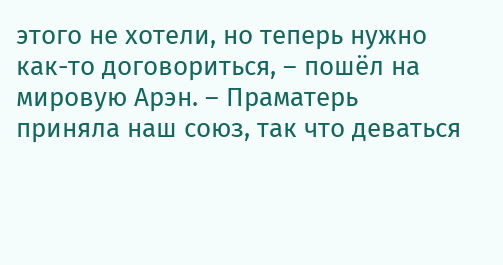этого не хотели, но теперь нужно как-то договориться, – пошёл на мировую Арэн. – Праматерь приняла наш союз, так что деваться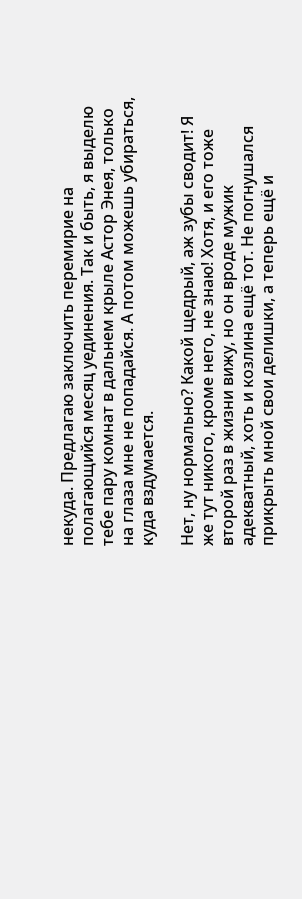некуда. Предлагаю заключить перемирие на полагающийся месяц уединения. Так и быть, я выделю тебе пару комнат в дальнем крыле Астор Энея, только на глаза мне не попадайся. А потом можешь убираться, куда вздумается.

Нет, ну нормально? Какой щедрый, аж зубы сводит! Я же тут никого, кроме него, не знаю! Хотя, и его тоже второй раз в жизни вижу, но он вроде мужик адекватный, хоть и козлина ещё тот. Не погнушался прикрыть мной свои делишки, а теперь ещё и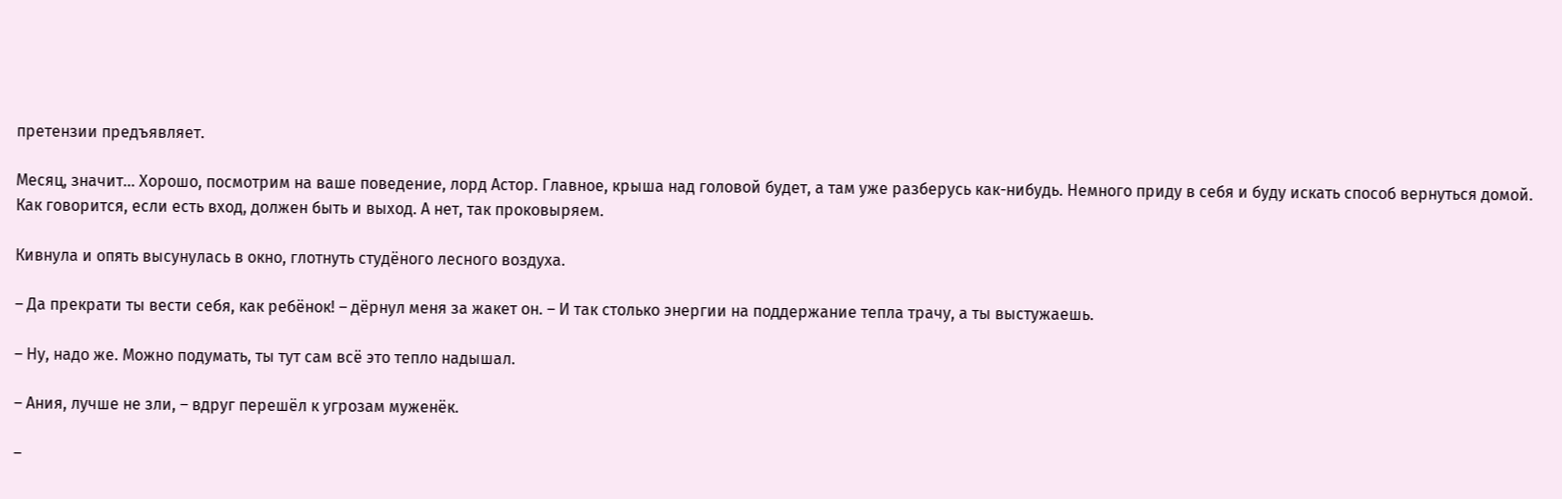претензии предъявляет.

Месяц, значит… Хорошо, посмотрим на ваше поведение, лорд Астор. Главное, крыша над головой будет, а там уже разберусь как-нибудь. Немного приду в себя и буду искать способ вернуться домой. Как говорится, если есть вход, должен быть и выход. А нет, так проковыряем.

Кивнула и опять высунулась в окно, глотнуть студёного лесного воздуха.

– Да прекрати ты вести себя, как ребёнок! – дёрнул меня за жакет он. – И так столько энергии на поддержание тепла трачу, а ты выстужаешь.

– Ну, надо же. Можно подумать, ты тут сам всё это тепло надышал.

– Ания, лучше не зли, – вдруг перешёл к угрозам муженёк.

–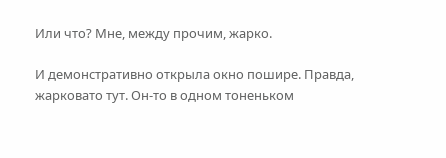Или что? Мне, между прочим, жарко.

И демонстративно открыла окно пошире. Правда, жарковато тут. Он-то в одном тоненьком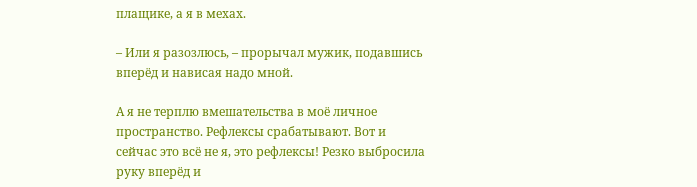плащике, а я в мехах.

– Или я разозлюсь, – прорычал мужик, подавшись вперёд и нависая надо мной.

А я не терплю вмешательства в моё личное пространство. Рефлексы срабатывают. Вот и сейчас это всё не я, это рефлексы! Резко выбросила руку вперёд и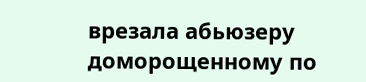врезала абьюзеру доморощенному по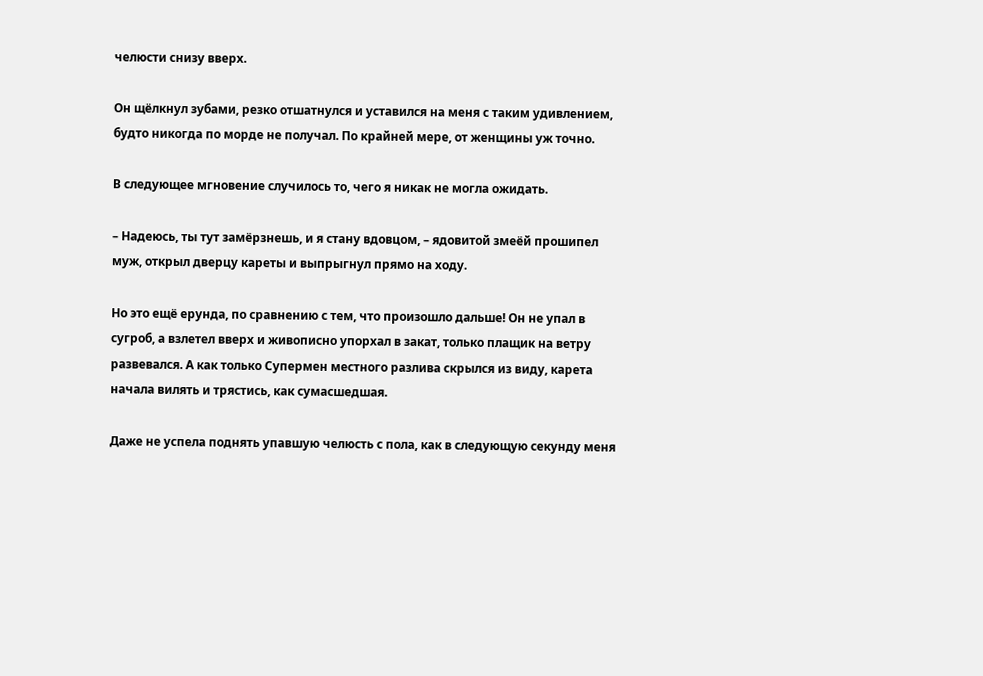челюсти снизу вверх.

Он щёлкнул зубами, резко отшатнулся и уставился на меня с таким удивлением, будто никогда по морде не получал. По крайней мере, от женщины уж точно.

В следующее мгновение случилось то, чего я никак не могла ожидать.

– Надеюсь, ты тут замёрзнешь, и я стану вдовцом, – ядовитой змеёй прошипел муж, открыл дверцу кареты и выпрыгнул прямо на ходу.

Но это ещё ерунда, по сравнению с тем, что произошло дальше! Он не упал в сугроб, а взлетел вверх и живописно упорхал в закат, только плащик на ветру развевался. А как только Супермен местного разлива скрылся из виду, карета начала вилять и трястись, как сумасшедшая.

Даже не успела поднять упавшую челюсть с пола, как в следующую секунду меня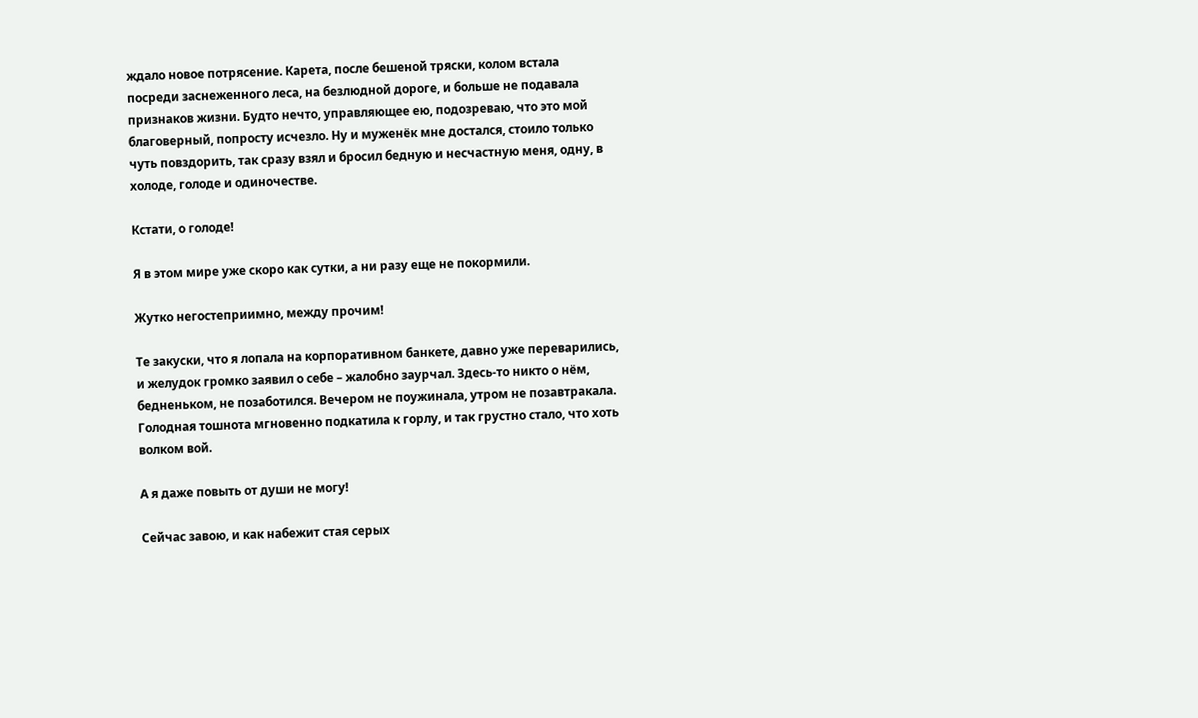ждало новое потрясение. Карета, после бешеной тряски, колом встала посреди заснеженного леса, на безлюдной дороге, и больше не подавала признаков жизни. Будто нечто, управляющее ею, подозреваю, что это мой благоверный, попросту исчезло. Ну и муженёк мне достался, стоило только чуть повздорить, так сразу взял и бросил бедную и несчастную меня, одну, в холоде, голоде и одиночестве.

Кстати, о голоде!

Я в этом мире уже скоро как сутки, а ни разу еще не покормили.

Жутко негостеприимно, между прочим!

Те закуски, что я лопала на корпоративном банкете, давно уже переварились, и желудок громко заявил о себе – жалобно заурчал. Здесь-то никто о нём, бедненьком, не позаботился. Вечером не поужинала, утром не позавтракала. Голодная тошнота мгновенно подкатила к горлу, и так грустно стало, что хоть волком вой.

А я даже повыть от души не могу!

Сейчас завою, и как набежит стая серых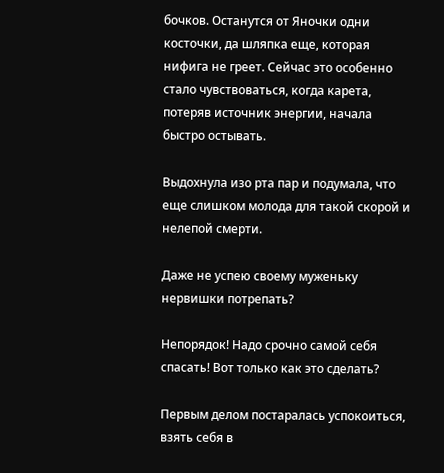бочков. Останутся от Яночки одни косточки, да шляпка еще, которая нифига не греет. Сейчас это особенно стало чувствоваться, когда карета, потеряв источник энергии, начала быстро остывать.

Выдохнула изо рта пар и подумала, что еще слишком молода для такой скорой и нелепой смерти.

Даже не успею своему муженьку нервишки потрепать?

Непорядок! Надо срочно самой себя спасать! Вот только как это сделать?

Первым делом постаралась успокоиться, взять себя в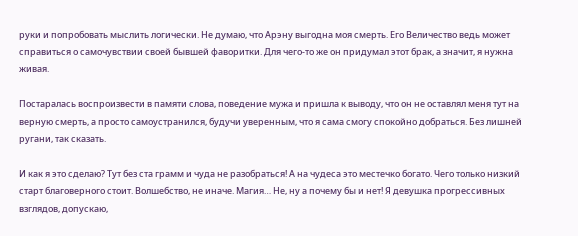руки и попробовать мыслить логически. Не думаю, что Арэну выгодна моя смерть. Его Величество ведь может справиться о самочувствии своей бывшей фаворитки. Для чего-то же он придумал этот брак, а значит, я нужна живая.

Постаралась воспроизвести в памяти слова, поведение мужа и пришла к выводу, что он не оставлял меня тут на верную смерть, а просто самоустранился, будучи уверенным, что я сама смогу спокойно добраться. Без лишней ругани, так сказать.

И как я это сделаю? Тут без ста грамм и чуда не разобраться! А на чудеса это местечко богато. Чего только низкий старт благоверного стоит. Волшебство, не иначе. Магия… Не, ну а почему бы и нет! Я девушка прогрессивных взглядов, допускаю,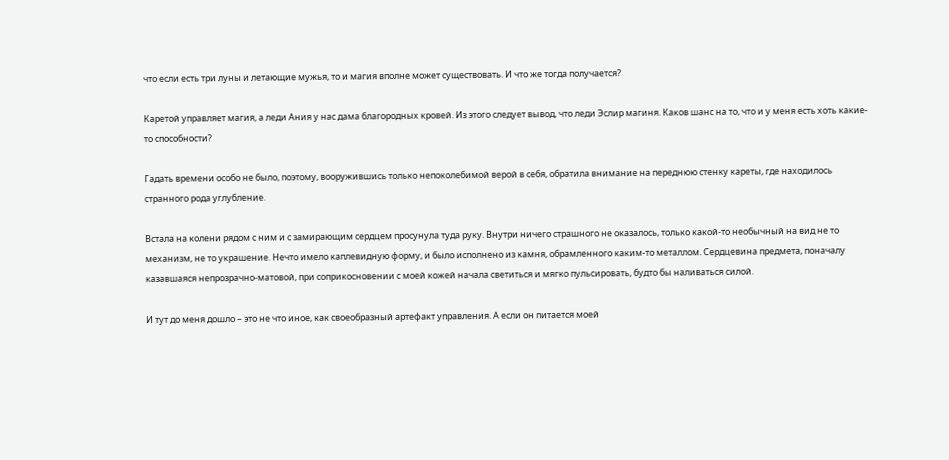что если есть три луны и летающие мужья, то и магия вполне может существовать. И что же тогда получается?

Каретой управляет магия, а леди Ания у нас дама благородных кровей. Из этого следует вывод, что леди Эслир магиня. Каков шанс на то, что и у меня есть хоть какие-то способности?

Гадать времени особо не было, поэтому, вооружившись только непоколебимой верой в себя, обратила внимание на переднюю стенку кареты, где находилось странного рода углубление.

Встала на колени рядом с ним и с замирающим сердцем просунула туда руку. Внутри ничего страшного не оказалось, только какой-то необычный на вид не то механизм, не то украшение. Нечто имело каплевидную форму, и было исполнено из камня, обрамленного каким-то металлом. Сердцевина предмета, поначалу казавшаяся непрозрачно-матовой, при соприкосновении с моей кожей начала светиться и мягко пульсировать, будто бы наливаться силой.

И тут до меня дошло – это не что иное, как своеобразный артефакт управления. А если он питается моей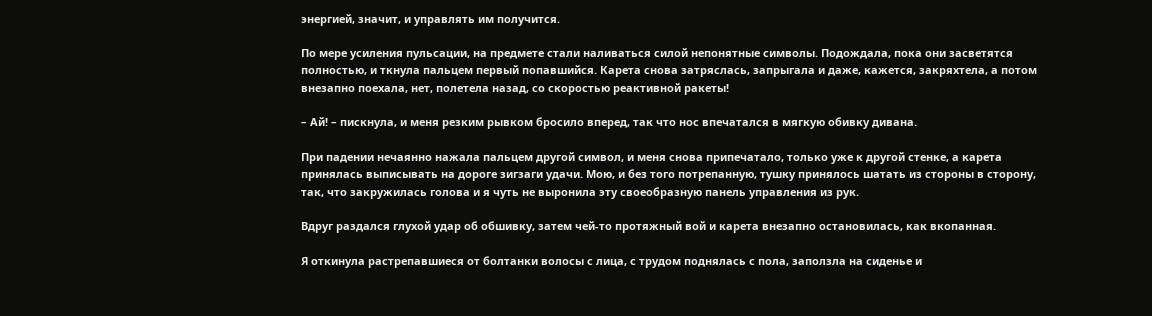энергией, значит, и управлять им получится.

По мере усиления пульсации, на предмете стали наливаться силой непонятные символы. Подождала, пока они засветятся полностью, и ткнула пальцем первый попавшийся. Карета снова затряслась, запрыгала и даже, кажется, закряхтела, а потом внезапно поехала, нет, полетела назад, со скоростью реактивной ракеты!

– Ай! – пискнула, и меня резким рывком бросило вперед, так что нос впечатался в мягкую обивку дивана.

При падении нечаянно нажала пальцем другой символ, и меня снова припечатало, только уже к другой стенке, а карета принялась выписывать на дороге зигзаги удачи. Мою, и без того потрепанную, тушку принялось шатать из стороны в сторону, так, что закружилась голова и я чуть не выронила эту своеобразную панель управления из рук.

Вдруг раздался глухой удар об обшивку, затем чей-то протяжный вой и карета внезапно остановилась, как вкопанная.

Я откинула растрепавшиеся от болтанки волосы с лица, с трудом поднялась с пола, заползла на сиденье и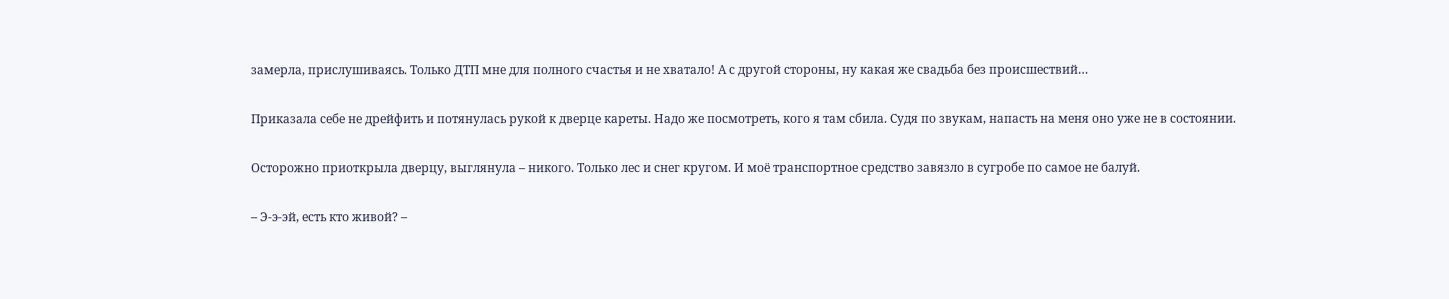замерла, прислушиваясь. Только ДТП мне для полного счастья и не хватало! А с другой стороны, ну какая же свадьба без происшествий…

Приказала себе не дрейфить и потянулась рукой к дверце кареты. Надо же посмотреть, кого я там сбила. Судя по звукам, напасть на меня оно уже не в состоянии.

Осторожно приоткрыла дверцу, выглянула – никого. Только лес и снег кругом. И моё транспортное средство завязло в сугробе по самое не балуй.

– Э-э-эй, есть кто живой? –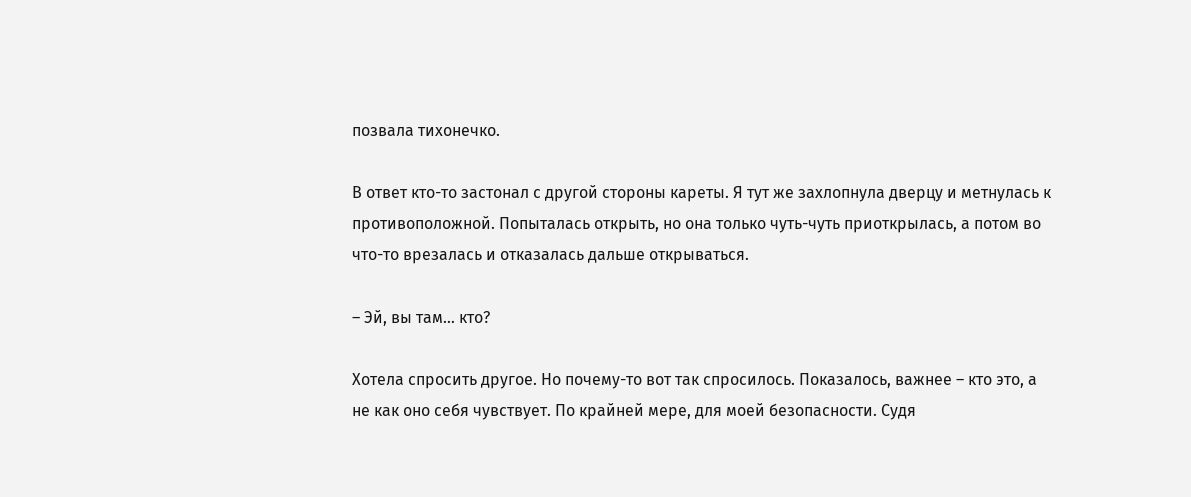позвала тихонечко.

В ответ кто-то застонал с другой стороны кареты. Я тут же захлопнула дверцу и метнулась к противоположной. Попыталась открыть, но она только чуть-чуть приоткрылась, а потом во что-то врезалась и отказалась дальше открываться.

– Эй, вы там… кто?

Хотела спросить другое. Но почему-то вот так спросилось. Показалось, важнее – кто это, а не как оно себя чувствует. По крайней мере, для моей безопасности. Судя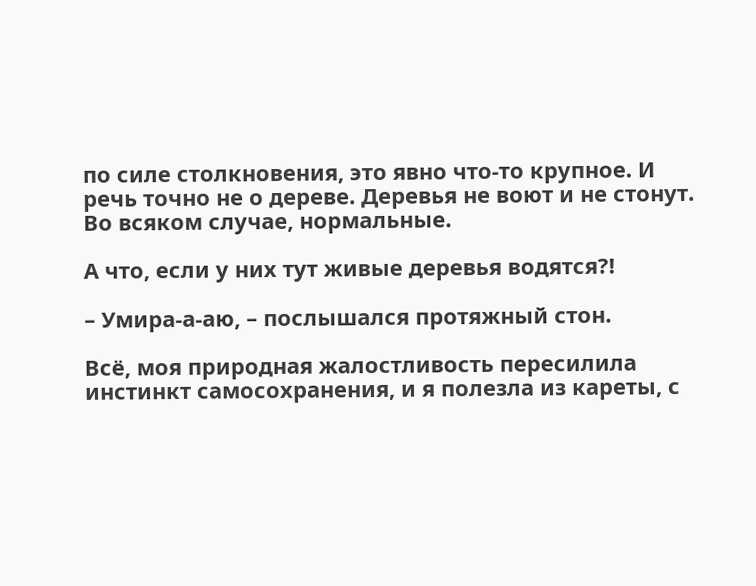по силе столкновения, это явно что-то крупное. И речь точно не о дереве. Деревья не воют и не стонут. Во всяком случае, нормальные.

А что, если у них тут живые деревья водятся?!

– Умира-а-аю, – послышался протяжный стон.

Всё, моя природная жалостливость пересилила инстинкт самосохранения, и я полезла из кареты, с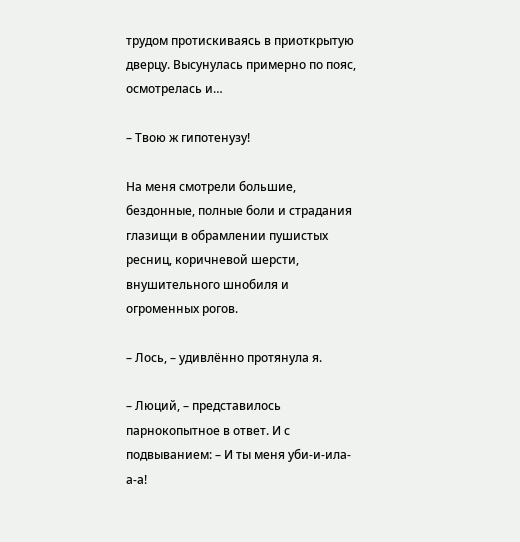трудом протискиваясь в приоткрытую дверцу. Высунулась примерно по пояс, осмотрелась и…

– Твою ж гипотенузу!

На меня смотрели большие, бездонные, полные боли и страдания глазищи в обрамлении пушистых ресниц, коричневой шерсти, внушительного шнобиля и огроменных рогов.

– Лось, – удивлённо протянула я.

– Люций, – представилось парнокопытное в ответ. И с подвыванием: – И ты меня уби-и-ила-а-а!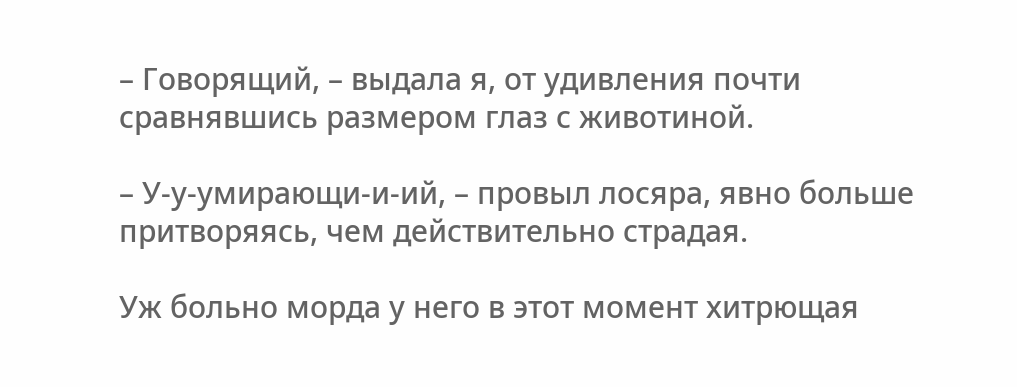– Говорящий, – выдала я, от удивления почти сравнявшись размером глаз с животиной.

– У-у-умирающи-и-ий, – провыл лосяра, явно больше притворяясь, чем действительно страдая.

Уж больно морда у него в этот момент хитрющая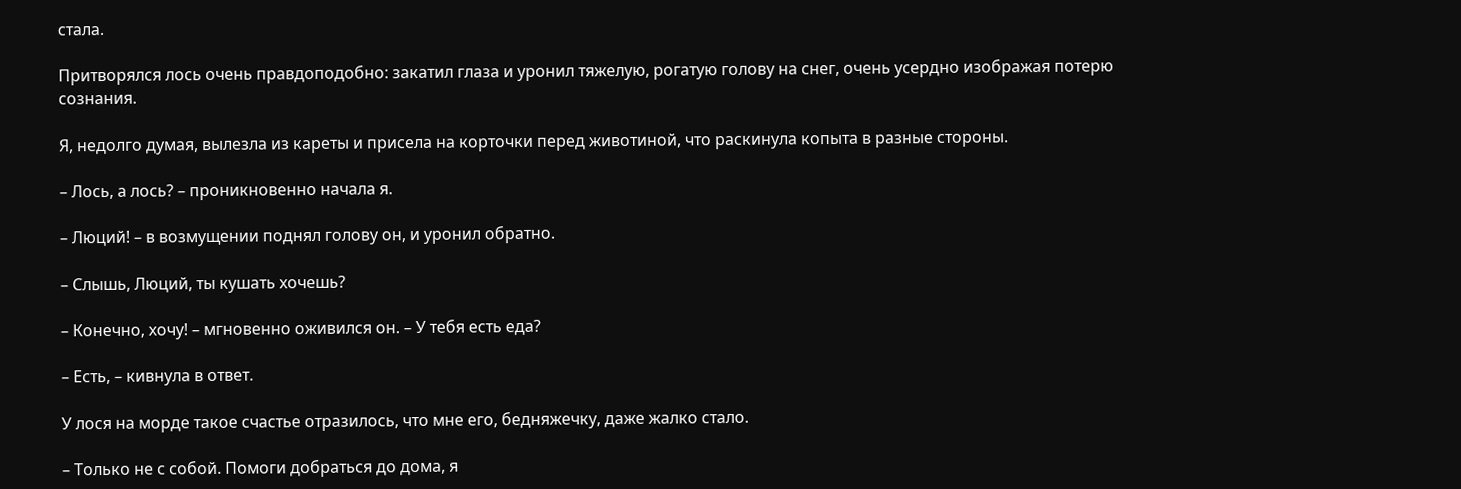стала.

Притворялся лось очень правдоподобно: закатил глаза и уронил тяжелую, рогатую голову на снег, очень усердно изображая потерю сознания.

Я, недолго думая, вылезла из кареты и присела на корточки перед животиной, что раскинула копыта в разные стороны.

– Лось, а лось? – проникновенно начала я.

– Люций! – в возмущении поднял голову он, и уронил обратно.

– Слышь, Люций, ты кушать хочешь?

– Конечно, хочу! – мгновенно оживился он. – У тебя есть еда?

– Есть, – кивнула в ответ.

У лося на морде такое счастье отразилось, что мне его, бедняжечку, даже жалко стало.

– Только не с собой. Помоги добраться до дома, я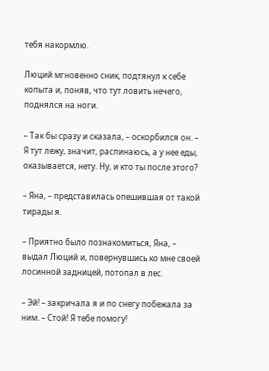тебя накормлю.

Люций мгновенно сник, подтянул к себе копыта и, поняв, что тут ловить нечего, поднялся на ноги.

– Так бы сразу и сказала, – оскорбился он. – Я тут лежу, значит, распинаюсь, а у нее еды, оказывается, нету. Ну, и кто ты после этого?

– Яна, – представилась опешившая от такой тирады я.

– Приятно было познакомиться, Яна, – выдал Люций и, повернувшись ко мне своей лосинной задницей, потопал в лес.

– Эй! – закричала я и по снегу побежала за ним. – Стой! Я тебе помогу!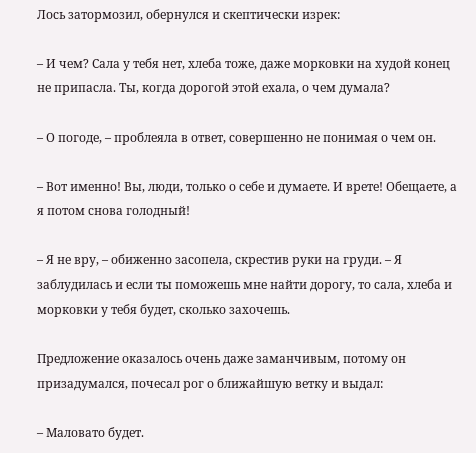Лось затормозил, обернулся и скептически изрек:

– И чем? Сала у тебя нет, хлеба тоже, даже морковки на худой конец не припасла. Ты, когда дорогой этой ехала, о чем думала?

– О погоде, – проблеяла в ответ, совершенно не понимая о чем он.

– Вот именно! Вы, люди, только о себе и думаете. И врете! Обещаете, а я потом снова голодный!

– Я не вру, – обиженно засопела, скрестив руки на груди. – Я заблудилась и если ты поможешь мне найти дорогу, то сала, хлеба и морковки у тебя будет, сколько захочешь.

Предложение оказалось очень даже заманчивым, потому он призадумался, почесал рог о ближайшую ветку и выдал:

– Маловато будет.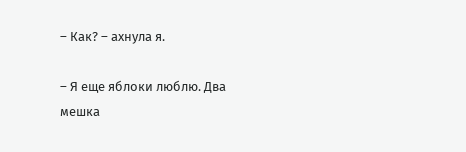– Как? – ахнула я.

– Я еще яблоки люблю. Два мешка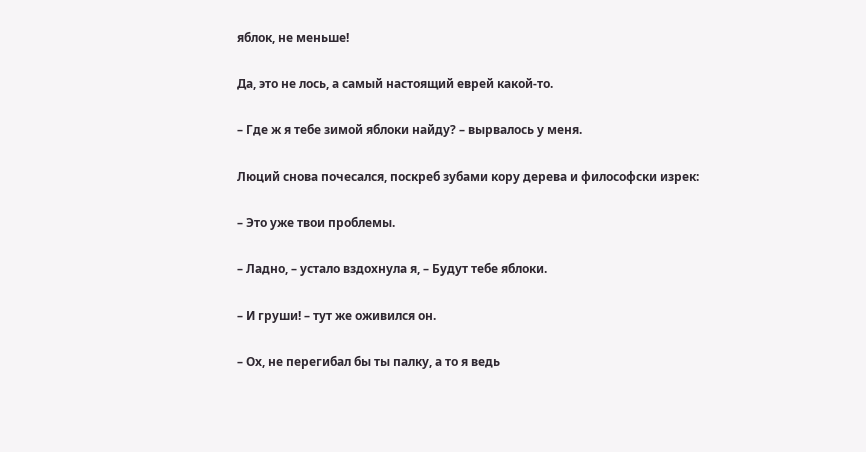яблок, не меньше!

Да, это не лось, а самый настоящий еврей какой-то.

– Где ж я тебе зимой яблоки найду? – вырвалось у меня.

Люций снова почесался, поскреб зубами кору дерева и философски изрек:

– Это уже твои проблемы.

– Ладно, – устало вздохнула я, – Будут тебе яблоки.

– И груши! – тут же оживился он.

– Ох, не перегибал бы ты палку, а то я ведь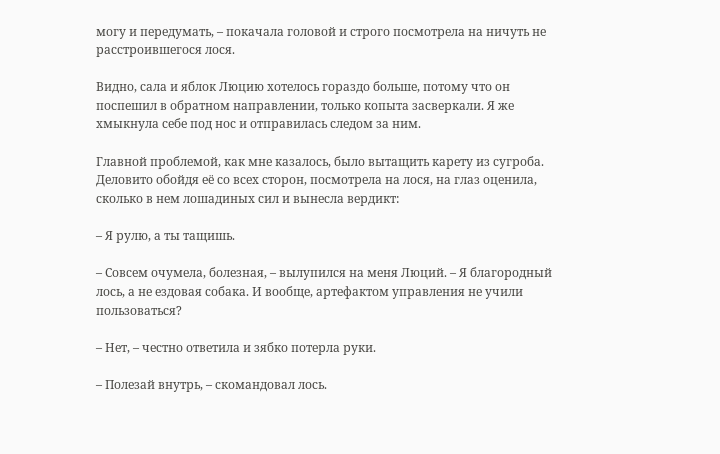могу и передумать, – покачала головой и строго посмотрела на ничуть не расстроившегося лося.

Видно, сала и яблок Люцию хотелось гораздо больше, потому что он поспешил в обратном направлении, только копыта засверкали. Я же хмыкнула себе под нос и отправилась следом за ним.

Главной проблемой, как мне казалось, было вытащить карету из сугроба. Деловито обойдя её со всех сторон, посмотрела на лося, на глаз оценила, сколько в нем лошадиных сил и вынесла вердикт:

– Я рулю, а ты тащишь.

– Совсем очумела, болезная, – вылупился на меня Люций. – Я благородный лось, а не ездовая собака. И вообще, артефактом управления не учили пользоваться?

– Нет, – честно ответила и зябко потерла руки.

– Полезай внутрь, – скомандовал лось.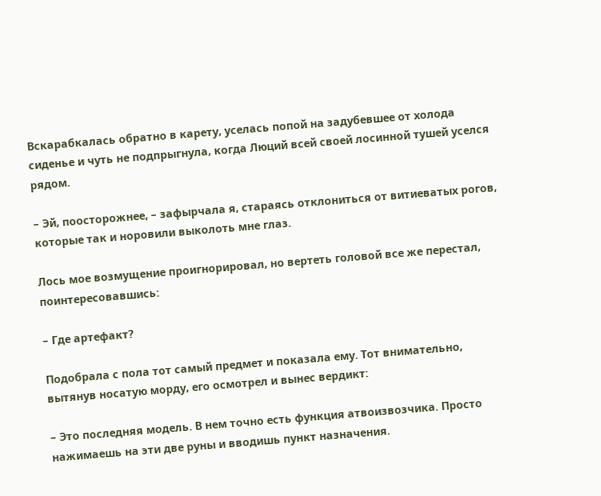Вскарабкалась обратно в карету, уселась попой на задубевшее от холода сиденье и чуть не подпрыгнула, когда Люций всей своей лосинной тушей уселся рядом.

– Эй, поосторожнее, – зафырчала я, стараясь отклониться от витиеватых рогов, которые так и норовили выколоть мне глаз.

Лось мое возмущение проигнорировал, но вертеть головой все же перестал, поинтересовавшись:

– Где артефакт?

Подобрала с пола тот самый предмет и показала ему. Тот внимательно, вытянув носатую морду, его осмотрел и вынес вердикт:

– Это последняя модель. В нем точно есть функция атвоизвозчика. Просто нажимаешь на эти две руны и вводишь пункт назначения.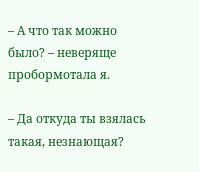– А что так можно было? – неверяще пробормотала я.

– Да откуда ты взялась такая, незнающая?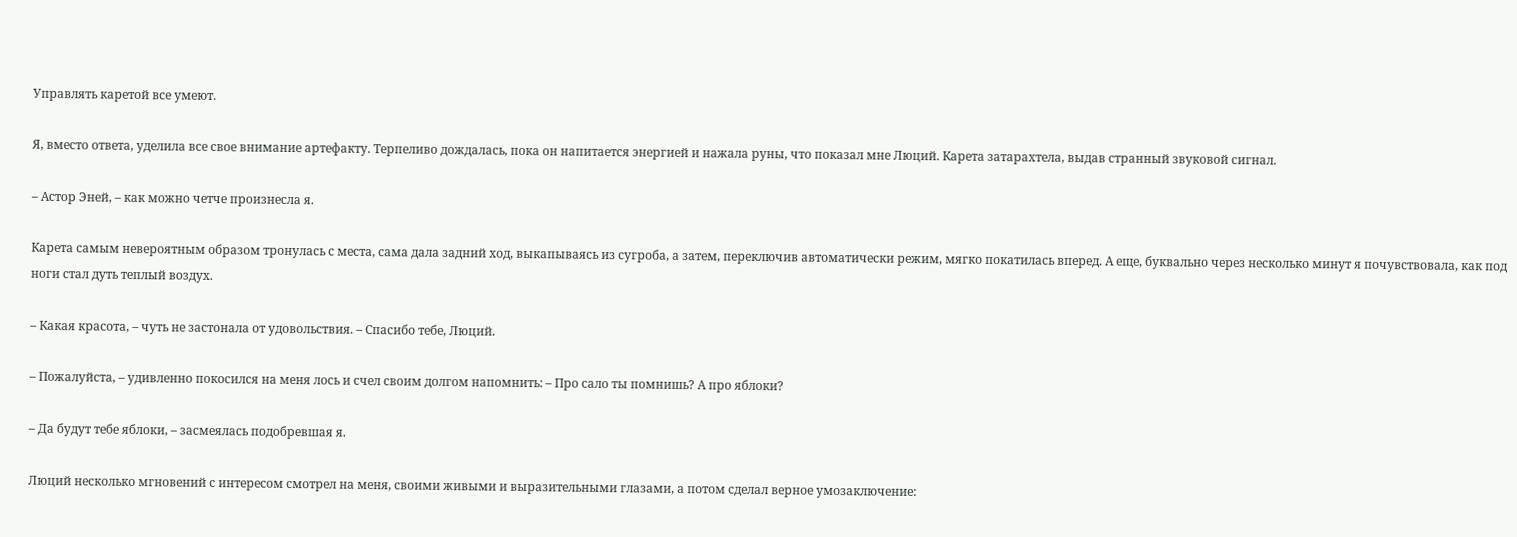Управлять каретой все умеют.

Я, вместо ответа, уделила все свое внимание артефакту. Терпеливо дождалась, пока он напитается энергией и нажала руны, что показал мне Люций. Карета затарахтела, выдав странный звуковой сигнал.

– Астор Эней, – как можно четче произнесла я.

Карета самым невероятным образом тронулась с места, сама дала задний ход, выкапываясь из сугроба, а затем, переключив автоматически режим, мягко покатилась вперед. А еще, буквально через несколько минут я почувствовала, как под ноги стал дуть теплый воздух.

– Какая красота, – чуть не застонала от удовольствия. – Спасибо тебе, Люций.

– Пожалуйста, – удивленно покосился на меня лось и счел своим долгом напомнить: – Про сало ты помнишь? А про яблоки?

– Да будут тебе яблоки, – засмеялась подобревшая я.

Люций несколько мгновений с интересом смотрел на меня, своими живыми и выразительными глазами, а потом сделал верное умозаключение: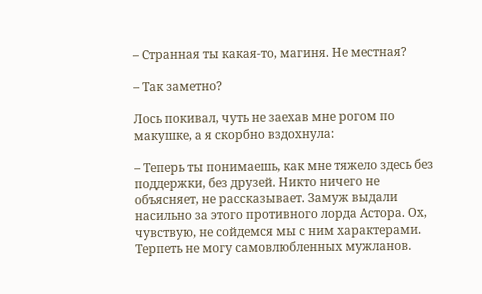– Странная ты какая-то, магиня. Не местная?

– Так заметно?

Лось покивал, чуть не заехав мне рогом по макушке, а я скорбно вздохнула:

– Теперь ты понимаешь, как мне тяжело здесь без поддержки, без друзей. Никто ничего не объясняет, не рассказывает. Замуж выдали насильно за этого противного лорда Астора. Ох, чувствую, не сойдемся мы с ним характерами. Терпеть не могу самовлюбленных мужланов.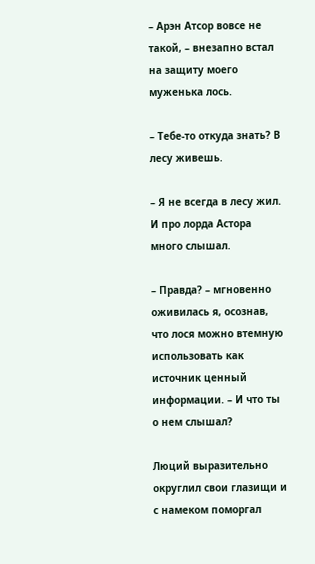– Арэн Атсор вовсе не такой, – внезапно встал на защиту моего муженька лось.

– Тебе-то откуда знать? В лесу живешь.

– Я не всегда в лесу жил. И про лорда Астора много слышал.

– Правда? – мгновенно оживилась я, осознав, что лося можно втемную использовать как источник ценный информации. – И что ты о нем слышал?

Люций выразительно округлил свои глазищи и с намеком поморгал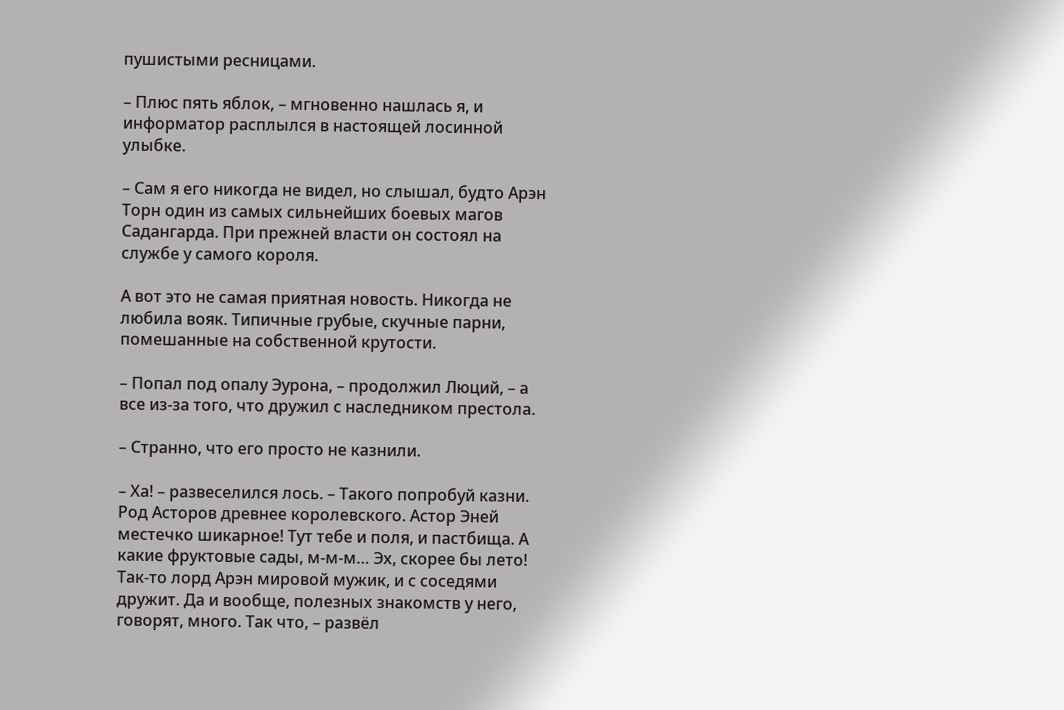пушистыми ресницами.

– Плюс пять яблок, – мгновенно нашлась я, и информатор расплылся в настоящей лосинной улыбке.

– Сам я его никогда не видел, но слышал, будто Арэн Торн один из самых сильнейших боевых магов Садангарда. При прежней власти он состоял на службе у самого короля.

А вот это не самая приятная новость. Никогда не любила вояк. Типичные грубые, скучные парни, помешанные на собственной крутости.

– Попал под опалу Эурона, – продолжил Люций, – а все из-за того, что дружил с наследником престола.

– Странно, что его просто не казнили.

– Ха! – развеселился лось. – Такого попробуй казни. Род Асторов древнее королевского. Астор Эней местечко шикарное! Тут тебе и поля, и пастбища. А какие фруктовые сады, м-м-м… Эх, скорее бы лето! Так-то лорд Арэн мировой мужик, и с соседями дружит. Да и вообще, полезных знакомств у него, говорят, много. Так что, – развёл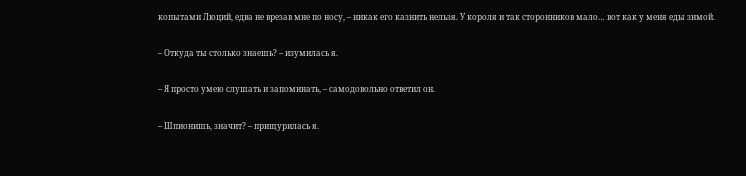копытами Люций, едва не врезав мне по носу, – никак его казнить нельзя. У короля и так сторонников мало… вот как у меня еды зимой.

– Откуда ты столько знаешь? – изумилась я.

– Я просто умею слушать и запоминать, – самодовольно ответил он.

– Шпионишь, значит? – прищурилась я.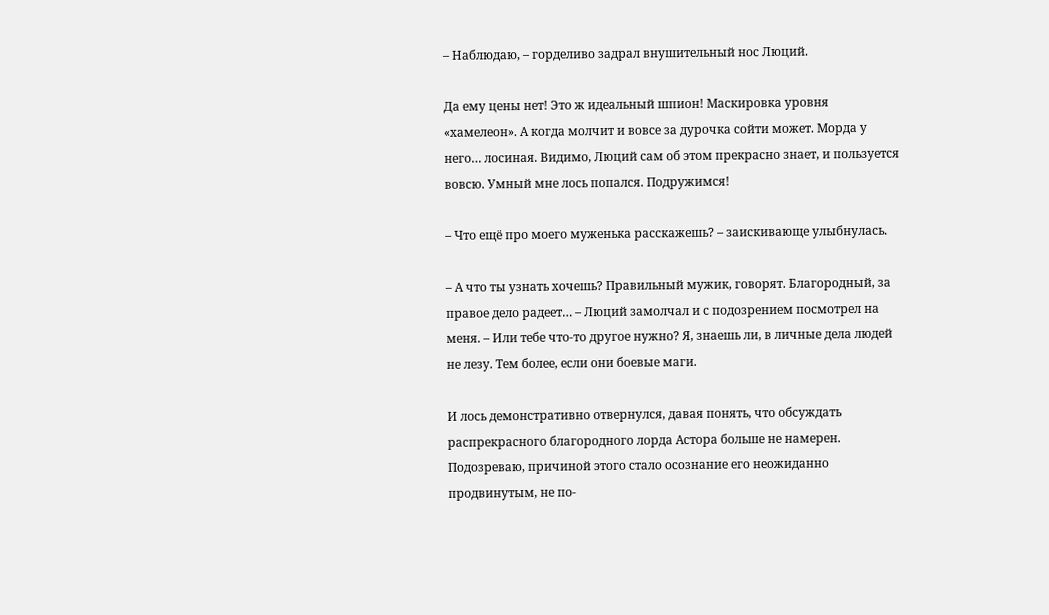– Наблюдаю, – горделиво задрал внушительный нос Люций.

Да ему цены нет! Это ж идеальный шпион! Маскировка уровня «хамелеон». А когда молчит и вовсе за дурочка сойти может. Морда у него… лосиная. Видимо, Люций сам об этом прекрасно знает, и пользуется вовсю. Умный мне лось попался. Подружимся!

– Что ещё про моего муженька расскажешь? – заискивающе улыбнулась.

– А что ты узнать хочешь? Правильный мужик, говорят. Благородный, за правое дело радеет… – Люций замолчал и с подозрением посмотрел на меня. – Или тебе что-то другое нужно? Я, знаешь ли, в личные дела людей не лезу. Тем более, если они боевые маги.

И лось демонстративно отвернулся, давая понять, что обсуждать распрекрасного благородного лорда Астора больше не намерен. Подозреваю, причиной этого стало осознание его неожиданно продвинутым, не по-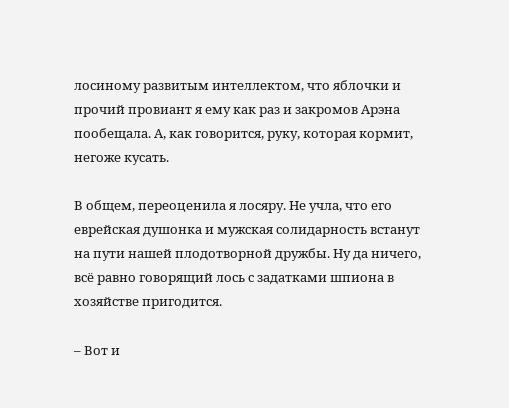лосиному развитым интеллектом, что яблочки и прочий провиант я ему как раз и закромов Арэна пообещала. А, как говорится, руку, которая кормит, негоже кусать.

В общем, переоценила я лосяру. Не учла, что его еврейская душонка и мужская солидарность встанут на пути нашей плодотворной дружбы. Ну да ничего, всё равно говорящий лось с задатками шпиона в хозяйстве пригодится.

– Вот и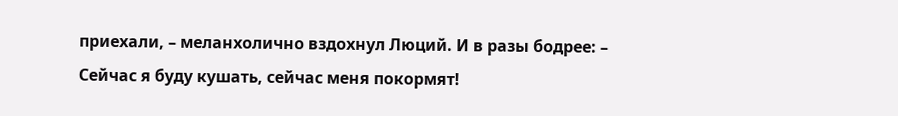приехали, – меланхолично вздохнул Люций. И в разы бодрее: – Сейчас я буду кушать, сейчас меня покормят!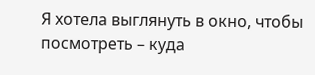Я хотела выглянуть в окно, чтобы посмотреть – куда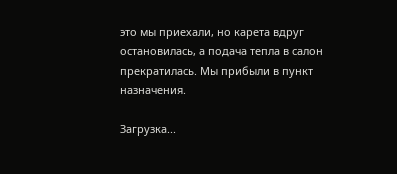это мы приехали, но карета вдруг остановилась, а подача тепла в салон прекратилась. Мы прибыли в пункт назначения.

Загрузка...